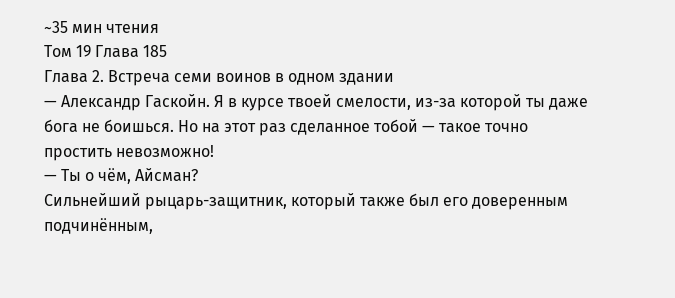~35 мин чтения
Том 19 Глава 185
Глава 2. Встреча семи воинов в одном здании
— Александр Гаскойн. Я в курсе твоей смелости, из-за которой ты даже бога не боишься. Но на этот раз сделанное тобой — такое точно простить невозможно!
— Ты о чём, Айсман?
Сильнейший рыцарь-защитник, который также был его доверенным подчинённым,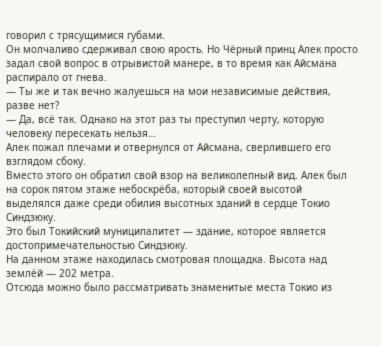говорил с трясущимися губами.
Он молчаливо сдерживал свою ярость. Но Чёрный принц Алек просто задал свой вопрос в отрывистой манере, в то время как Айсмана распирало от гнева.
— Ты же и так вечно жалуешься на мои независимые действия, разве нет?
— Да, всё так. Однако на этот раз ты преступил черту, которую человеку пересекать нельзя…
Алек пожал плечами и отвернулся от Айсмана, сверлившего его взглядом сбоку.
Вместо этого он обратил свой взор на великолепный вид. Алек был на сорок пятом этаже небоскрёба, который своей высотой выделялся даже среди обилия высотных зданий в сердце Токио Синдзюку.
Это был Токийский муниципалитет — здание, которое является достопримечательностью Синдзюку.
На данном этаже находилась смотровая площадка. Высота над землёй — 202 метра.
Отсюда можно было рассматривать знаменитые места Токио из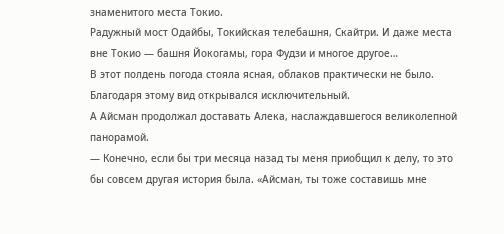знаменитого места Токио.
Радужный мост Одайбы, Токийская телебашня, Скайтри. И даже места вне Токио — башня Йокогамы, гора Фудзи и многое другое…
В этот полдень погода стояла ясная, облаков практически не было. Благодаря этому вид открывался исключительный.
А Айсман продолжал доставать Алека, наслаждавшегося великолепной панорамой.
— Конечно, если бы три месяца назад ты меня приобщил к делу, то это бы совсем другая история была. «Айсман, ты тоже составишь мне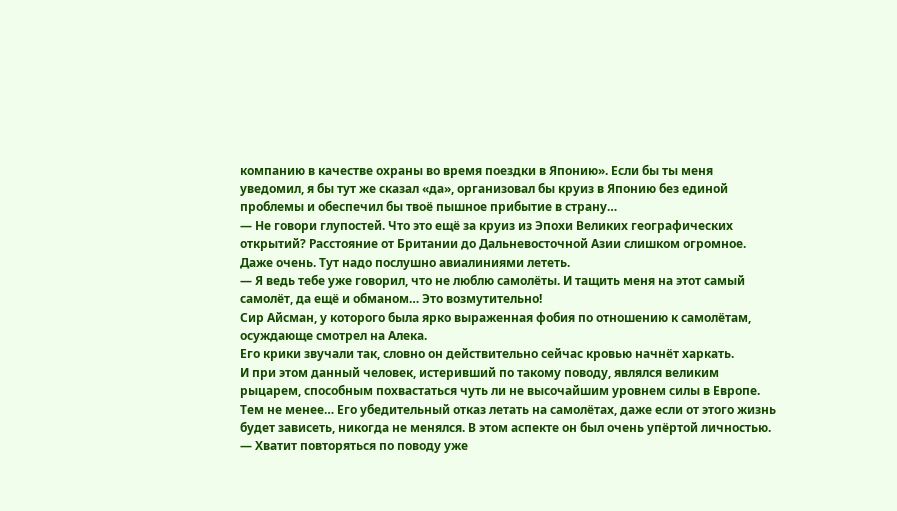компанию в качестве охраны во время поездки в Японию». Если бы ты меня уведомил, я бы тут же сказал «да», организовал бы круиз в Японию без единой проблемы и обеспечил бы твоё пышное прибытие в страну…
— Не говори глупостей. Что это ещё за круиз из Эпохи Великих географических открытий? Расстояние от Британии до Дальневосточной Азии слишком огромное. Даже очень. Тут надо послушно авиалиниями лететь.
— Я ведь тебе уже говорил, что не люблю самолёты. И тащить меня на этот самый самолёт, да ещё и обманом… Это возмутительно!
Сир Айсман, у которого была ярко выраженная фобия по отношению к самолётам, осуждающе смотрел на Алека.
Его крики звучали так, словно он действительно сейчас кровью начнёт харкать.
И при этом данный человек, истеривший по такому поводу, являлся великим рыцарем, способным похвастаться чуть ли не высочайшим уровнем силы в Европе.
Тем не менее… Его убедительный отказ летать на самолётах, даже если от этого жизнь будет зависеть, никогда не менялся. В этом аспекте он был очень упёртой личностью.
— Хватит повторяться по поводу уже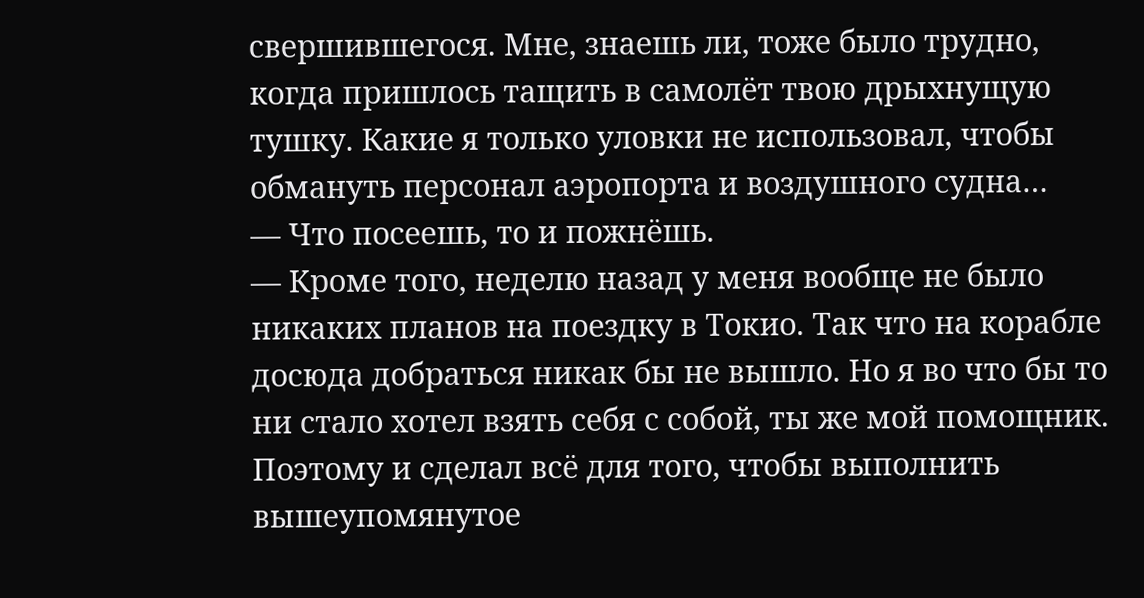свершившегося. Мне, знаешь ли, тоже было трудно, когда пришлось тащить в самолёт твою дрыхнущую тушку. Какие я только уловки не использовал, чтобы обмануть персонал аэропорта и воздушного судна…
— Что посеешь, то и пожнёшь.
— Кроме того, неделю назад у меня вообще не было никаких планов на поездку в Токио. Так что на корабле досюда добраться никак бы не вышло. Но я во что бы то ни стало хотел взять себя с собой, ты же мой помощник. Поэтому и сделал всё для того, чтобы выполнить вышеупомянутое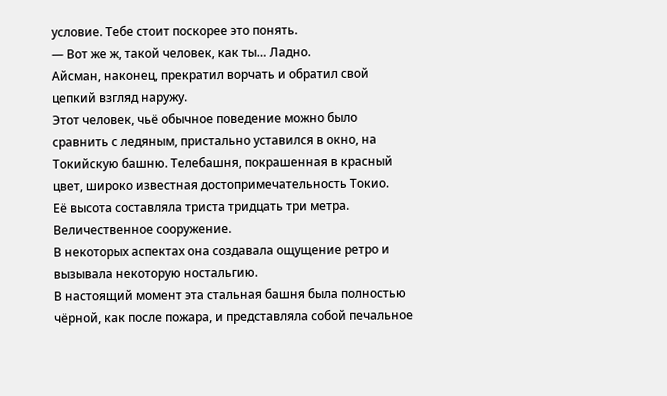условие. Тебе стоит поскорее это понять.
— Вот же ж, такой человек, как ты… Ладно.
Айсман, наконец, прекратил ворчать и обратил свой цепкий взгляд наружу.
Этот человек, чьё обычное поведение можно было сравнить с ледяным, пристально уставился в окно, на Токийскую башню. Телебашня, покрашенная в красный цвет, широко известная достопримечательность Токио.
Её высота составляла триста тридцать три метра. Величественное сооружение.
В некоторых аспектах она создавала ощущение ретро и вызывала некоторую ностальгию.
В настоящий момент эта стальная башня была полностью чёрной, как после пожара, и представляла собой печальное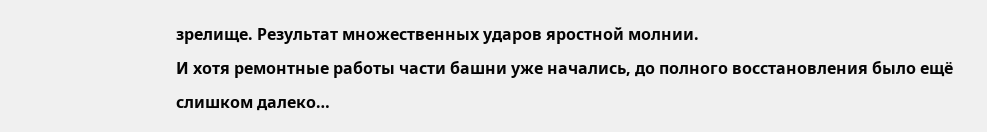зрелище. Результат множественных ударов яростной молнии.
И хотя ремонтные работы части башни уже начались, до полного восстановления было ещё слишком далеко…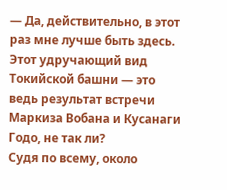— Да, действительно, в этот раз мне лучше быть здесь. Этот удручающий вид Токийской башни — это ведь результат встречи Маркиза Вобана и Кусанаги Годо, не так ли?
Судя по всему, около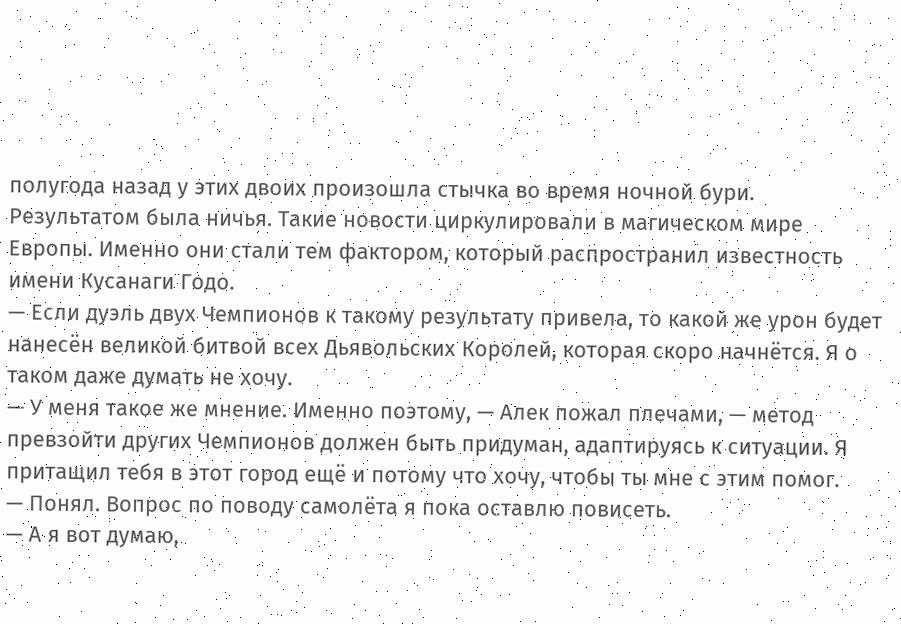полугода назад у этих двоих произошла стычка во время ночной бури.
Результатом была ничья. Такие новости циркулировали в магическом мире Европы. Именно они стали тем фактором, который распространил известность имени Кусанаги Годо.
— Если дуэль двух Чемпионов к такому результату привела, то какой же урон будет нанесён великой битвой всех Дьявольских Королей, которая скоро начнётся. Я о таком даже думать не хочу.
— У меня такое же мнение. Именно поэтому, — Алек пожал плечами, — метод превзойти других Чемпионов должен быть придуман, адаптируясь к ситуации. Я притащил тебя в этот город ещё и потому что хочу, чтобы ты мне с этим помог.
— Понял. Вопрос по поводу самолёта я пока оставлю повисеть.
— А я вот думаю,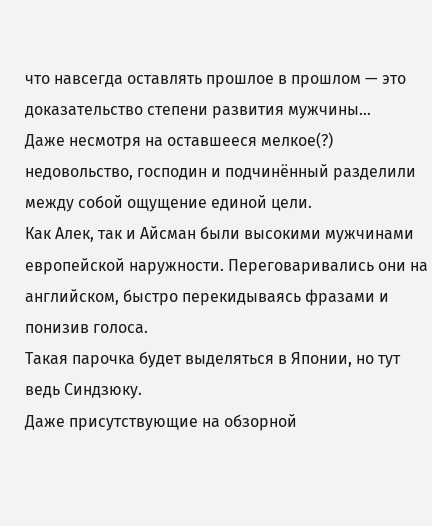что навсегда оставлять прошлое в прошлом — это доказательство степени развития мужчины…
Даже несмотря на оставшееся мелкое(?) недовольство, господин и подчинённый разделили между собой ощущение единой цели.
Как Алек, так и Айсман были высокими мужчинами европейской наружности. Переговаривались они на английском, быстро перекидываясь фразами и понизив голоса.
Такая парочка будет выделяться в Японии, но тут ведь Синдзюку.
Даже присутствующие на обзорной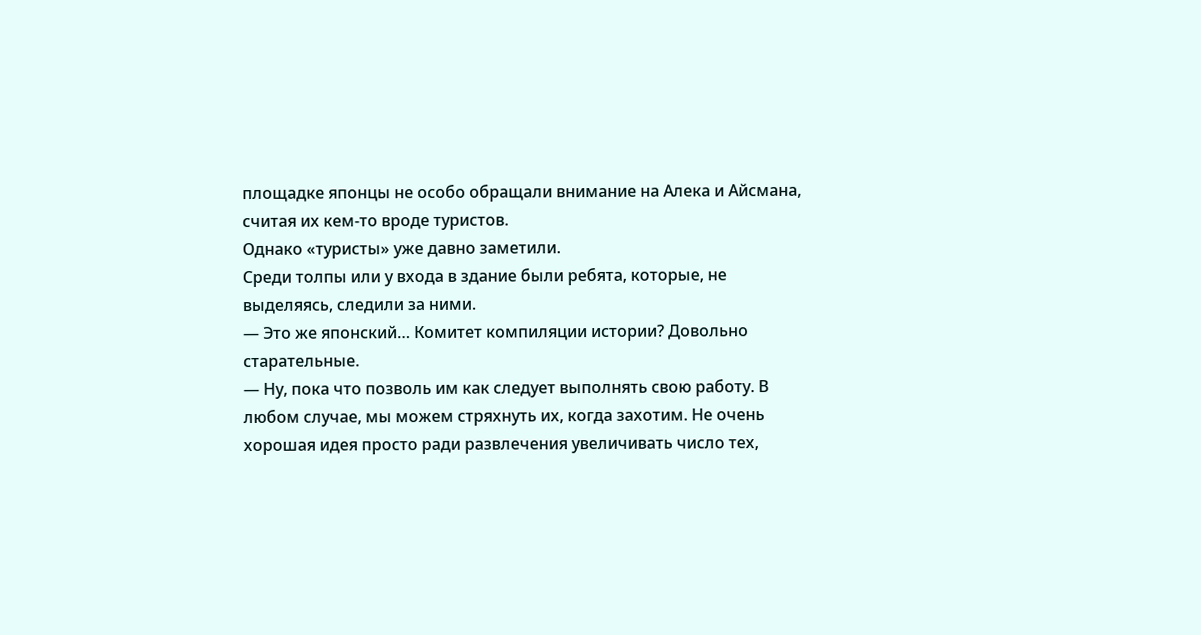площадке японцы не особо обращали внимание на Алека и Айсмана, считая их кем-то вроде туристов.
Однако «туристы» уже давно заметили.
Среди толпы или у входа в здание были ребята, которые, не выделяясь, следили за ними.
— Это же японский… Комитет компиляции истории? Довольно старательные.
— Ну, пока что позволь им как следует выполнять свою работу. В любом случае, мы можем стряхнуть их, когда захотим. Не очень хорошая идея просто ради развлечения увеличивать число тех,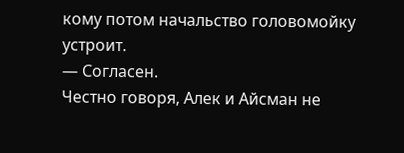кому потом начальство головомойку устроит.
— Согласен.
Честно говоря, Алек и Айсман не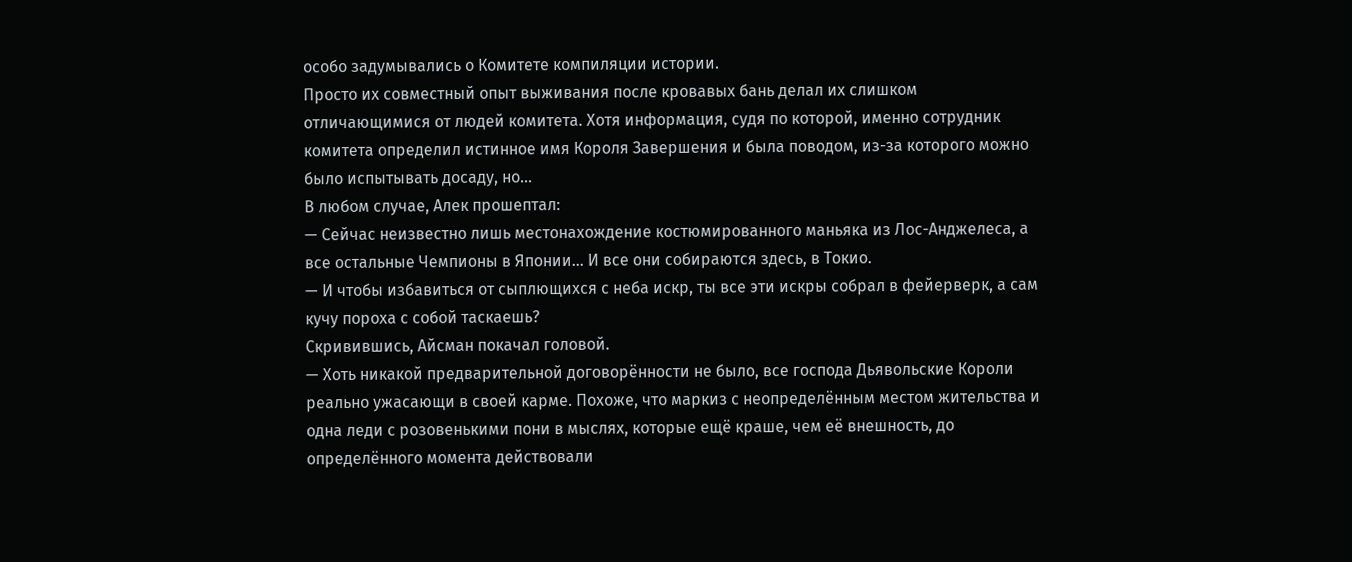особо задумывались о Комитете компиляции истории.
Просто их совместный опыт выживания после кровавых бань делал их слишком отличающимися от людей комитета. Хотя информация, судя по которой, именно сотрудник комитета определил истинное имя Короля Завершения и была поводом, из-за которого можно было испытывать досаду, но…
В любом случае, Алек прошептал:
— Сейчас неизвестно лишь местонахождение костюмированного маньяка из Лос-Анджелеса, а все остальные Чемпионы в Японии… И все они собираются здесь, в Токио.
— И чтобы избавиться от сыплющихся с неба искр, ты все эти искры собрал в фейерверк, а сам кучу пороха с собой таскаешь?
Скривившись, Айсман покачал головой.
— Хоть никакой предварительной договорённости не было, все господа Дьявольские Короли реально ужасающи в своей карме. Похоже, что маркиз с неопределённым местом жительства и одна леди с розовенькими пони в мыслях, которые ещё краше, чем её внешность, до определённого момента действовали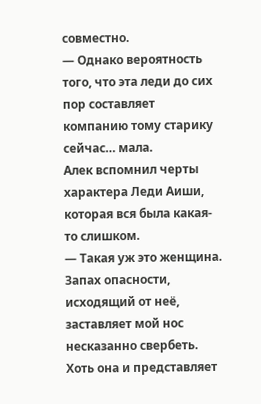совместно.
— Однако вероятность того, что эта леди до сих пор составляет компанию тому старику сейчас… мала.
Алек вспомнил черты характера Леди Аиши, которая вся была какая-то слишком.
— Такая уж это женщина. Запах опасности, исходящий от неё, заставляет мой нос несказанно свербеть. Хоть она и представляет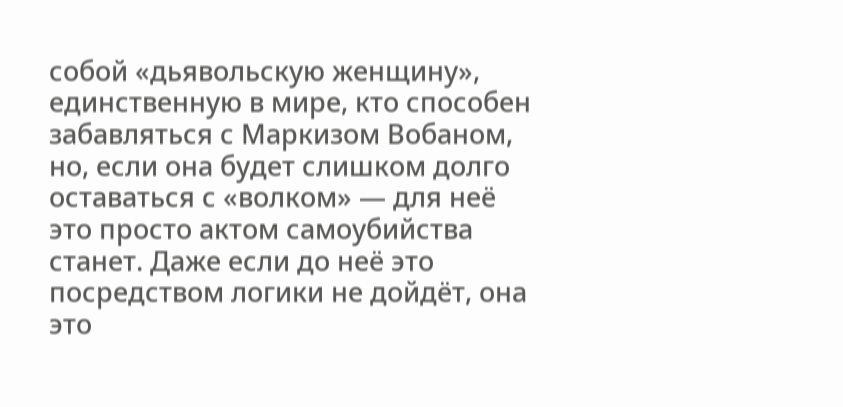собой «дьявольскую женщину», единственную в мире, кто способен забавляться с Маркизом Вобаном, но, если она будет слишком долго оставаться с «волком» — для неё это просто актом самоубийства станет. Даже если до неё это посредством логики не дойдёт, она это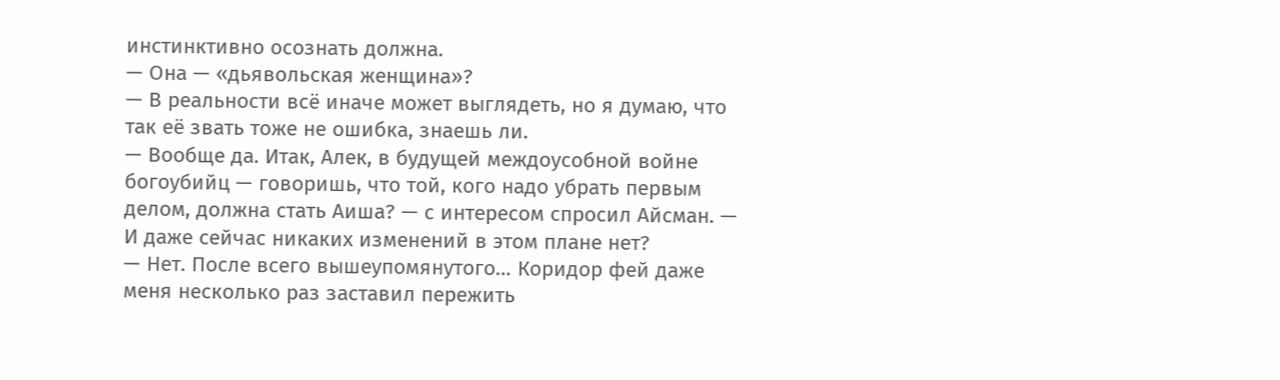инстинктивно осознать должна.
— Она — «дьявольская женщина»?
— В реальности всё иначе может выглядеть, но я думаю, что так её звать тоже не ошибка, знаешь ли.
— Вообще да. Итак, Алек, в будущей междоусобной войне богоубийц — говоришь, что той, кого надо убрать первым делом, должна стать Аиша? — с интересом спросил Айсман. — И даже сейчас никаких изменений в этом плане нет?
— Нет. После всего вышеупомянутого… Коридор фей даже меня несколько раз заставил пережить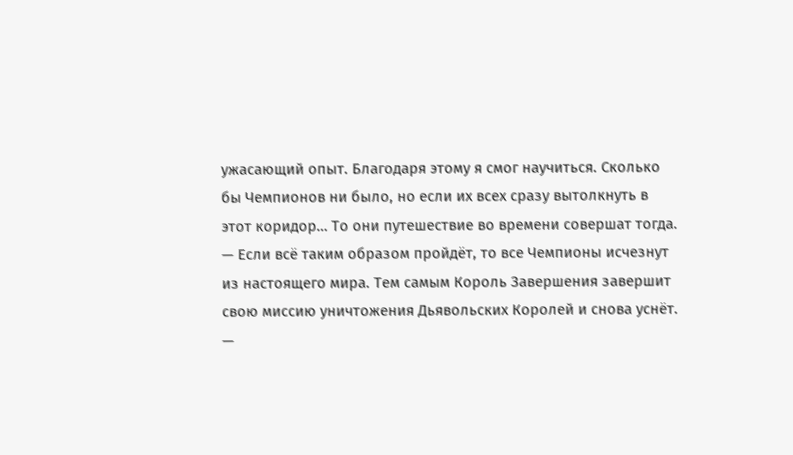ужасающий опыт. Благодаря этому я смог научиться. Сколько бы Чемпионов ни было, но если их всех сразу вытолкнуть в этот коридор… То они путешествие во времени совершат тогда.
— Если всё таким образом пройдёт, то все Чемпионы исчезнут из настоящего мира. Тем самым Король Завершения завершит свою миссию уничтожения Дьявольских Королей и снова уснёт.
—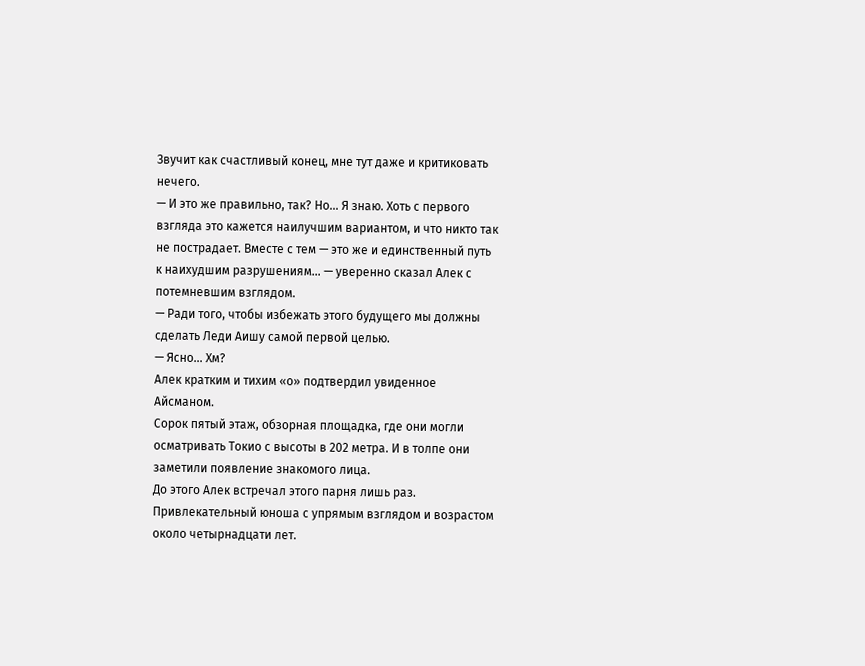Звучит как счастливый конец, мне тут даже и критиковать нечего.
— И это же правильно, так? Но… Я знаю. Хоть с первого взгляда это кажется наилучшим вариантом, и что никто так не пострадает. Вместе с тем — это же и единственный путь к наихудшим разрушениям… — уверенно сказал Алек с потемневшим взглядом.
— Ради того, чтобы избежать этого будущего мы должны сделать Леди Аишу самой первой целью.
— Ясно… Хм?
Алек кратким и тихим «о» подтвердил увиденное Айсманом.
Сорок пятый этаж, обзорная площадка, где они могли осматривать Токио с высоты в 202 метра. И в толпе они заметили появление знакомого лица.
До этого Алек встречал этого парня лишь раз.
Привлекательный юноша с упрямым взглядом и возрастом около четырнадцати лет.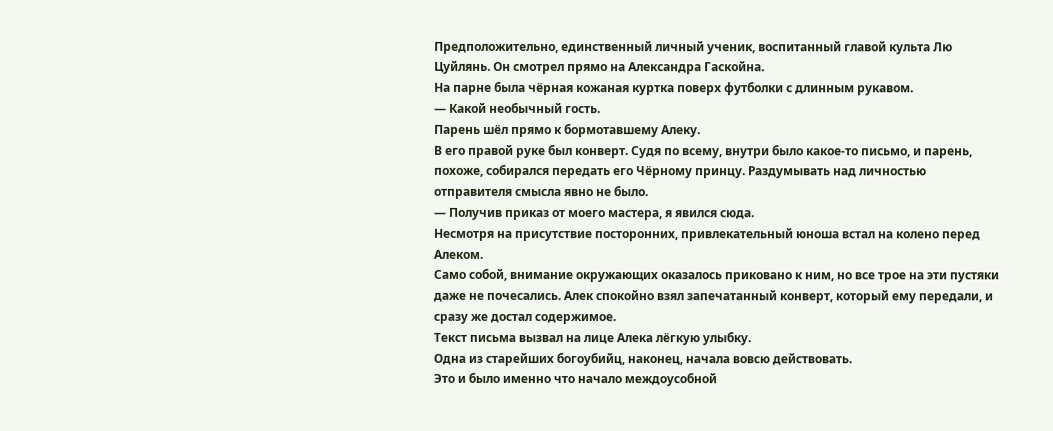Предположительно, единственный личный ученик, воспитанный главой культа Лю Цуйлянь. Он смотрел прямо на Александра Гаскойна.
На парне была чёрная кожаная куртка поверх футболки с длинным рукавом.
— Какой необычный гость.
Парень шёл прямо к бормотавшему Алеку.
В его правой руке был конверт. Судя по всему, внутри было какое-то письмо, и парень, похоже, собирался передать его Чёрному принцу. Раздумывать над личностью отправителя смысла явно не было.
— Получив приказ от моего мастера, я явился сюда.
Несмотря на присутствие посторонних, привлекательный юноша встал на колено перед Алеком.
Само собой, внимание окружающих оказалось приковано к ним, но все трое на эти пустяки даже не почесались. Алек спокойно взял запечатанный конверт, который ему передали, и сразу же достал содержимое.
Текст письма вызвал на лице Алека лёгкую улыбку.
Одна из старейших богоубийц, наконец, начала вовсю действовать.
Это и было именно что начало междоусобной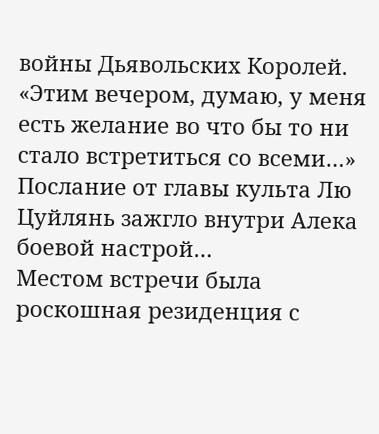войны Дьявольских Королей.
«Этим вечером, думаю, у меня есть желание во что бы то ни стало встретиться со всеми…»
Послание от главы культа Лю Цуйлянь зажгло внутри Алека боевой настрой…
Местом встречи была роскошная резиденция с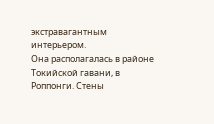экстравагантным интерьером.
Она располагалась в районе Токийской гавани, в Роппонги. Стены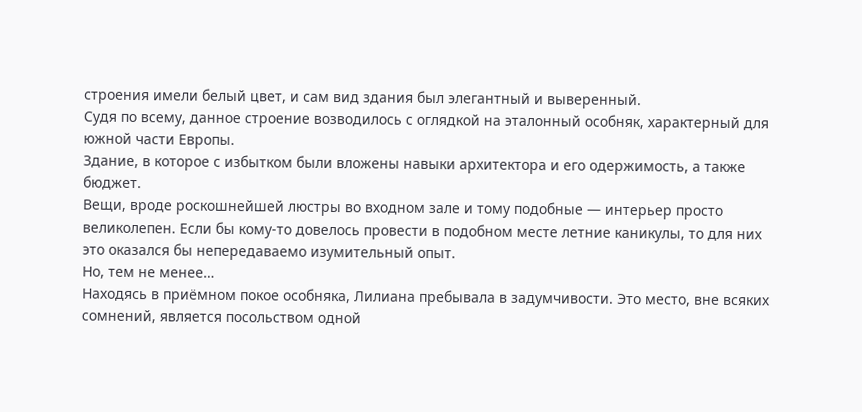строения имели белый цвет, и сам вид здания был элегантный и выверенный.
Судя по всему, данное строение возводилось с оглядкой на эталонный особняк, характерный для южной части Европы.
Здание, в которое с избытком были вложены навыки архитектора и его одержимость, а также бюджет.
Вещи, вроде роскошнейшей люстры во входном зале и тому подобные — интерьер просто великолепен. Если бы кому-то довелось провести в подобном месте летние каникулы, то для них это оказался бы непередаваемо изумительный опыт.
Но, тем не менее…
Находясь в приёмном покое особняка, Лилиана пребывала в задумчивости. Это место, вне всяких сомнений, является посольством одной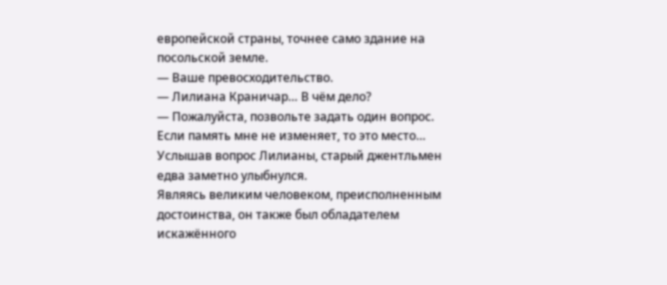европейской страны, точнее само здание на посольской земле.
— Ваше превосходительство.
— Лилиана Краничар… В чём дело?
— Пожалуйста, позвольте задать один вопрос. Если память мне не изменяет, то это место…
Услышав вопрос Лилианы, старый джентльмен едва заметно улыбнулся.
Являясь великим человеком, преисполненным достоинства, он также был обладателем искажённого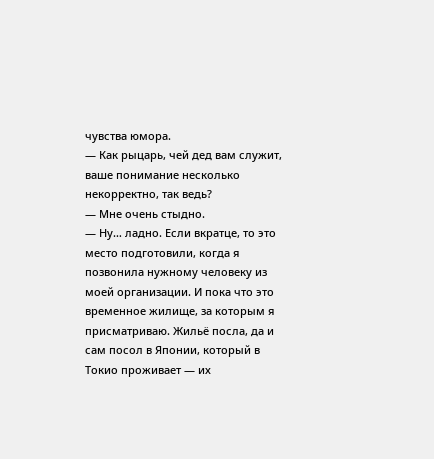чувства юмора.
— Как рыцарь, чей дед вам служит, ваше понимание несколько некорректно, так ведь?
— Мне очень стыдно.
— Ну… ладно. Если вкратце, то это место подготовили, когда я позвонила нужному человеку из моей организации. И пока что это временное жилище, за которым я присматриваю. Жильё посла, да и сам посол в Японии, который в Токио проживает — их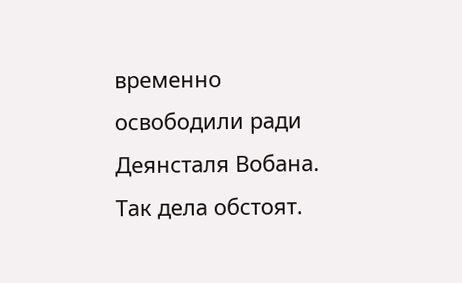временно освободили ради Деянсталя Вобана. Так дела обстоят.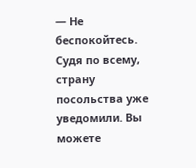— Не беспокойтесь. Судя по всему, страну посольства уже уведомили. Вы можете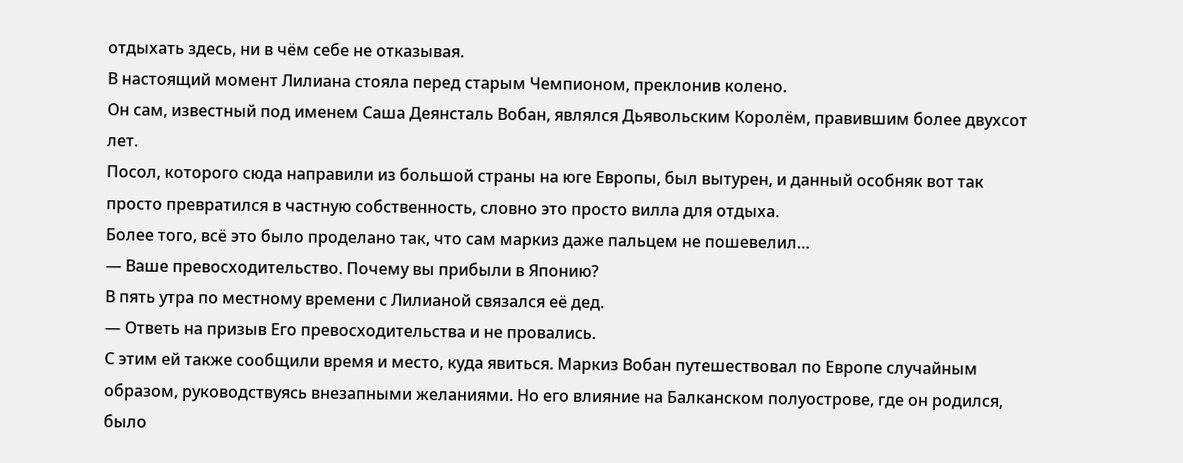отдыхать здесь, ни в чём себе не отказывая.
В настоящий момент Лилиана стояла перед старым Чемпионом, преклонив колено.
Он сам, известный под именем Саша Деянсталь Вобан, являлся Дьявольским Королём, правившим более двухсот лет.
Посол, которого сюда направили из большой страны на юге Европы, был вытурен, и данный особняк вот так просто превратился в частную собственность, словно это просто вилла для отдыха.
Более того, всё это было проделано так, что сам маркиз даже пальцем не пошевелил…
— Ваше превосходительство. Почему вы прибыли в Японию?
В пять утра по местному времени с Лилианой связался её дед.
— Ответь на призыв Его превосходительства и не провались.
С этим ей также сообщили время и место, куда явиться. Маркиз Вобан путешествовал по Европе случайным образом, руководствуясь внезапными желаниями. Но его влияние на Балканском полуострове, где он родился, было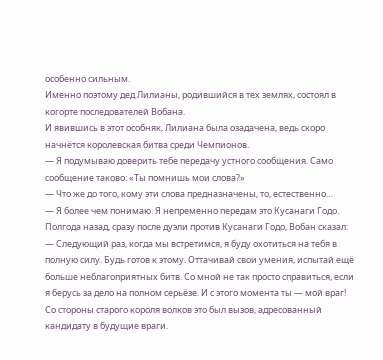особенно сильным.
Именно поэтому дед Лилианы, родившийся в тех землях, состоял в когорте последователей Вобана.
И явившись в этот особняк, Лилиана была озадачена, ведь скоро начнётся королевская битва среди Чемпионов.
— Я подумываю доверить тебе передачу устного сообщения. Само сообщение таково: «Ты помнишь мои слова?»
— Что же до того, кому эти слова предназначены, то, естественно…
— Я более чем понимаю. Я непременно передам это Кусанаги Годо.
Полгода назад, сразу после дуэли против Кусанаги Годо, Вобан сказал:
— Следующий раз, когда мы встретимся, я буду охотиться на тебя в полную силу. Будь готов к этому. Оттачивай свои умения, испытай ещё больше неблагоприятных битв. Со мной не так просто справиться, если я берусь за дело на полном серьёзе. И с этого момента ты — мой враг!
Со стороны старого короля волков это был вызов, адресованный кандидату в будущие враги.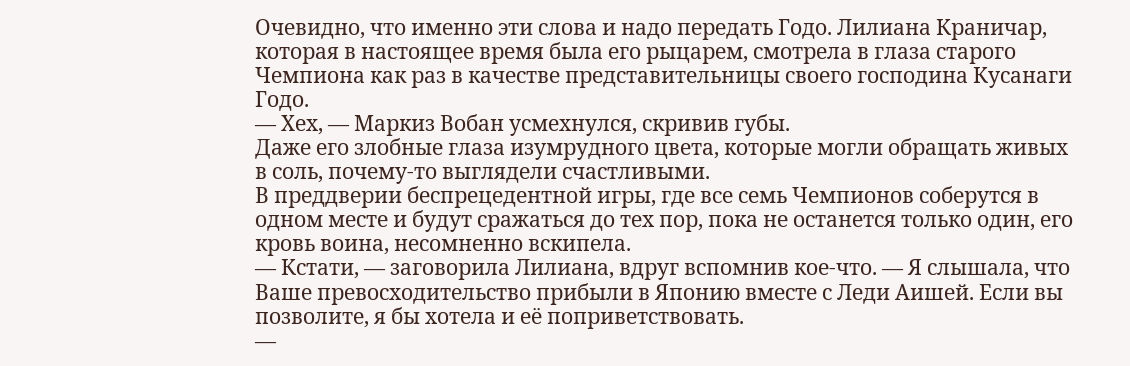Очевидно, что именно эти слова и надо передать Годо. Лилиана Краничар, которая в настоящее время была его рыцарем, смотрела в глаза старого Чемпиона как раз в качестве представительницы своего господина Кусанаги Годо.
— Хех, — Маркиз Вобан усмехнулся, скривив губы.
Даже его злобные глаза изумрудного цвета, которые могли обращать живых в соль, почему-то выглядели счастливыми.
В преддверии беспрецедентной игры, где все семь Чемпионов соберутся в одном месте и будут сражаться до тех пор, пока не останется только один, его кровь воина, несомненно вскипела.
— Кстати, — заговорила Лилиана, вдруг вспомнив кое-что. — Я слышала, что Ваше превосходительство прибыли в Японию вместе с Леди Аишей. Если вы позволите, я бы хотела и её поприветствовать.
—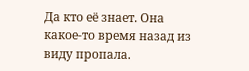Да кто её знает. Она какое-то время назад из виду пропала.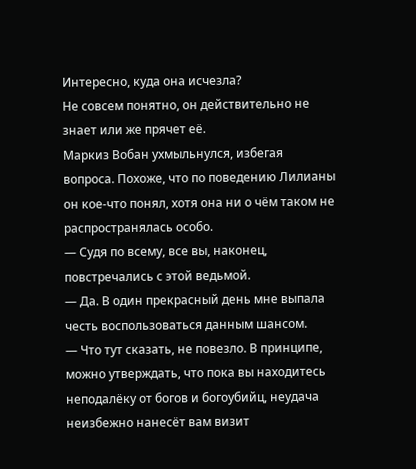Интересно, куда она исчезла?
Не совсем понятно, он действительно не знает или же прячет её.
Маркиз Вобан ухмыльнулся, избегая вопроса. Похоже, что по поведению Лилианы он кое-что понял, хотя она ни о чём таком не распространялась особо.
— Судя по всему, все вы, наконец, повстречались с этой ведьмой.
— Да. В один прекрасный день мне выпала честь воспользоваться данным шансом.
— Что тут сказать, не повезло. В принципе, можно утверждать, что пока вы находитесь неподалёку от богов и богоубийц, неудача неизбежно нанесёт вам визит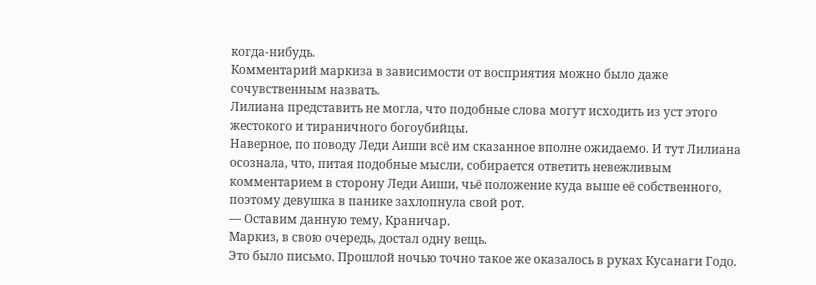когда-нибудь.
Комментарий маркиза в зависимости от восприятия можно было даже сочувственным назвать.
Лилиана представить не могла, что подобные слова могут исходить из уст этого жестокого и тираничного богоубийцы.
Наверное, по поводу Леди Аиши всё им сказанное вполне ожидаемо. И тут Лилиана осознала, что, питая подобные мысли, собирается ответить невежливым комментарием в сторону Леди Аиши, чьё положение куда выше её собственного, поэтому девушка в панике захлопнула свой рот.
— Оставим данную тему, Краничар.
Маркиз, в свою очередь, достал одну вещь.
Это было письмо. Прошлой ночью точно такое же оказалось в руках Кусанаги Годо.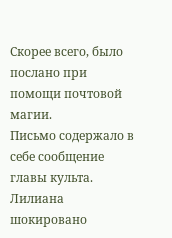Скорее всего, было послано при помощи почтовой магии.
Письмо содержало в себе сообщение главы культа. Лилиана шокировано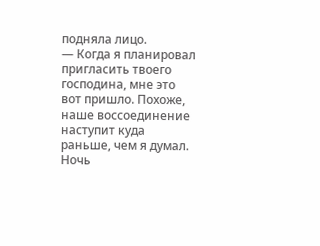подняла лицо.
— Когда я планировал пригласить твоего господина, мне это вот пришло. Похоже, наше воссоединение наступит куда раньше, чем я думал. Ночь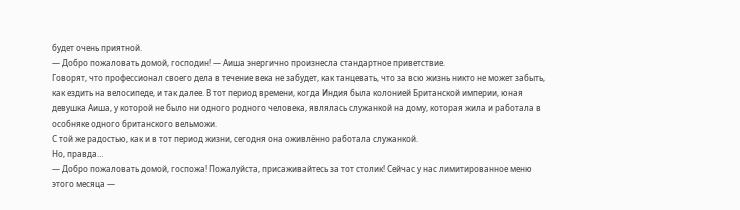будет очень приятной.
— Добро пожаловать домой, господин! — Аиша энергично произнесла стандартное приветствие.
Говорят, что профессионал своего дела в течение века не забудет, как танцевать, что за всю жизнь никто не может забыть, как ездить на велосипеде, и так далее. В тот период времени, когда Индия была колонией Британской империи, юная девушка Аиша, у которой не было ни одного родного человека, являлась служанкой на дому, которая жила и работала в особняке одного британского вельможи.
С той же радостью, как и в тот период жизни, сегодня она оживлённо работала служанкой.
Но, правда…
— Добро пожаловать домой, госпожа! Пожалуйста, присаживайтесь за тот столик! Сейчас у нас лимитированное меню этого месяца —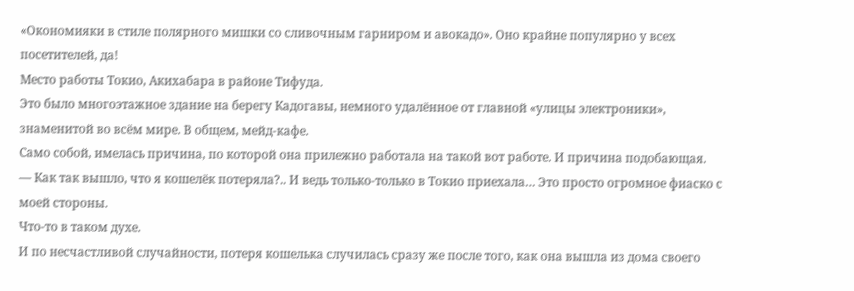«Окономияки в стиле полярного мишки со сливочным гарниром и авокадо». Оно крайне популярно у всех посетителей, да!
Место работы Токио, Акихабара в районе Тифуда.
Это было многоэтажное здание на берегу Кадогавы, немного удалённое от главной «улицы электроники», знаменитой во всём мире. В общем, мейд-кафе.
Само собой, имелась причина, по которой она прилежно работала на такой вот работе. И причина подобающая.
— Как так вышло, что я кошелёк потеряла?.. И ведь только-только в Токио приехала… Это просто огромное фиаско с моей стороны.
Что-то в таком духе.
И по несчастливой случайности, потеря кошелька случилась сразу же после того, как она вышла из дома своего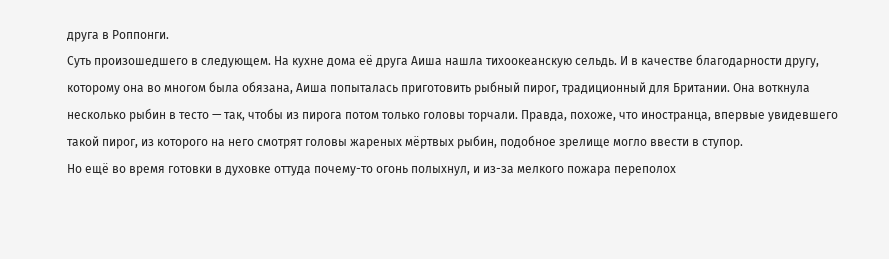друга в Роппонги.
Суть произошедшего в следующем. На кухне дома её друга Аиша нашла тихоокеанскую сельдь. И в качестве благодарности другу, которому она во многом была обязана, Аиша попыталась приготовить рыбный пирог, традиционный для Британии. Она воткнула несколько рыбин в тесто — так, чтобы из пирога потом только головы торчали. Правда, похоже, что иностранца, впервые увидевшего такой пирог, из которого на него смотрят головы жареных мёртвых рыбин, подобное зрелище могло ввести в ступор.
Но ещё во время готовки в духовке оттуда почему-то огонь полыхнул, и из-за мелкого пожара переполох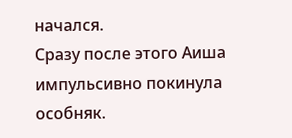начался.
Сразу после этого Аиша импульсивно покинула особняк.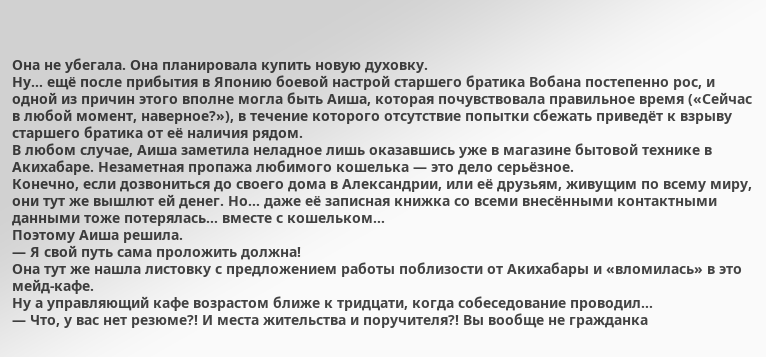Она не убегала. Она планировала купить новую духовку.
Ну… ещё после прибытия в Японию боевой настрой старшего братика Вобана постепенно рос, и одной из причин этого вполне могла быть Аиша, которая почувствовала правильное время («Сейчас в любой момент, наверное?»), в течение которого отсутствие попытки сбежать приведёт к взрыву старшего братика от её наличия рядом.
В любом случае, Аиша заметила неладное лишь оказавшись уже в магазине бытовой технике в Акихабаре. Незаметная пропажа любимого кошелька — это дело серьёзное.
Конечно, если дозвониться до своего дома в Александрии, или её друзьям, живущим по всему миру, они тут же вышлют ей денег. Но… даже её записная книжка со всеми внесёнными контактными данными тоже потерялась… вместе с кошельком…
Поэтому Аиша решила.
— Я свой путь сама проложить должна!
Она тут же нашла листовку с предложением работы поблизости от Акихабары и «вломилась» в это мейд-кафе.
Ну а управляющий кафе возрастом ближе к тридцати, когда собеседование проводил…
— Что, у вас нет резюме?! И места жительства и поручителя?! Вы вообще не гражданка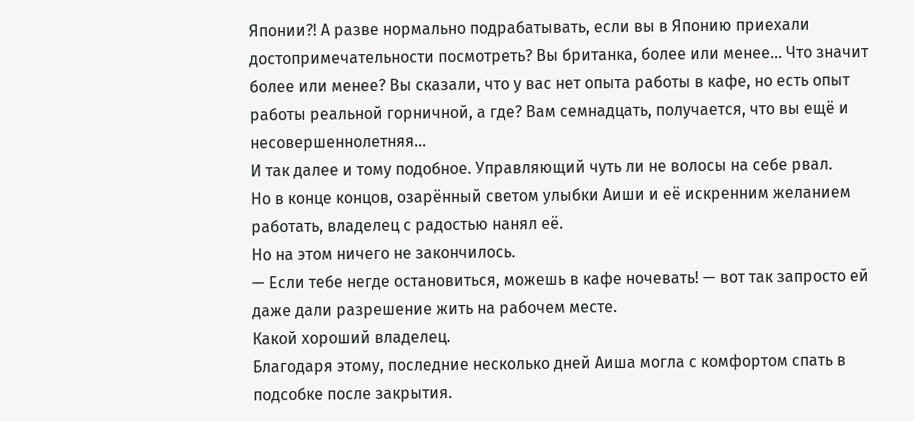Японии?! А разве нормально подрабатывать, если вы в Японию приехали достопримечательности посмотреть? Вы британка, более или менее… Что значит более или менее? Вы сказали, что у вас нет опыта работы в кафе, но есть опыт работы реальной горничной, а где? Вам семнадцать, получается, что вы ещё и несовершеннолетняя…
И так далее и тому подобное. Управляющий чуть ли не волосы на себе рвал.
Но в конце концов, озарённый светом улыбки Аиши и её искренним желанием работать, владелец с радостью нанял её.
Но на этом ничего не закончилось.
— Если тебе негде остановиться, можешь в кафе ночевать! — вот так запросто ей даже дали разрешение жить на рабочем месте.
Какой хороший владелец.
Благодаря этому, последние несколько дней Аиша могла с комфортом спать в подсобке после закрытия.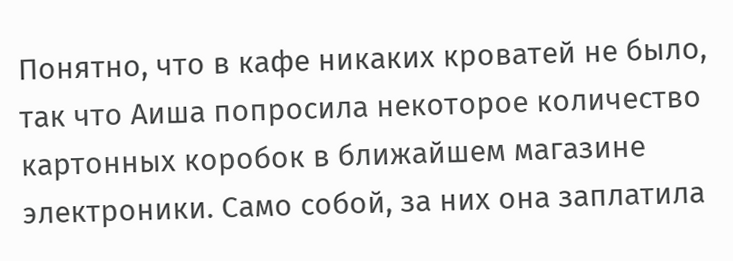Понятно, что в кафе никаких кроватей не было, так что Аиша попросила некоторое количество картонных коробок в ближайшем магазине электроники. Само собой, за них она заплатила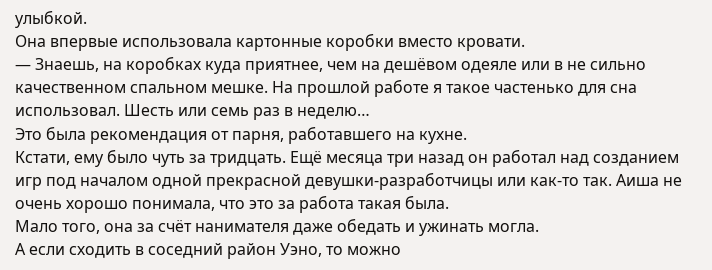улыбкой.
Она впервые использовала картонные коробки вместо кровати.
— Знаешь, на коробках куда приятнее, чем на дешёвом одеяле или в не сильно качественном спальном мешке. На прошлой работе я такое частенько для сна использовал. Шесть или семь раз в неделю…
Это была рекомендация от парня, работавшего на кухне.
Кстати, ему было чуть за тридцать. Ещё месяца три назад он работал над созданием игр под началом одной прекрасной девушки-разработчицы или как-то так. Аиша не очень хорошо понимала, что это за работа такая была.
Мало того, она за счёт нанимателя даже обедать и ужинать могла.
А если сходить в соседний район Уэно, то можно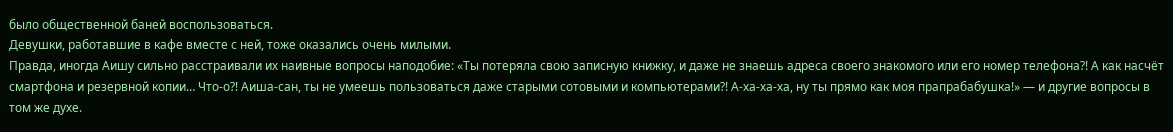было общественной баней воспользоваться.
Девушки, работавшие в кафе вместе с ней, тоже оказались очень милыми.
Правда, иногда Аишу сильно расстраивали их наивные вопросы наподобие: «Ты потеряла свою записную книжку, и даже не знаешь адреса своего знакомого или его номер телефона?! А как насчёт смартфона и резервной копии… Что-о?! Аиша-сан, ты не умеешь пользоваться даже старыми сотовыми и компьютерами?! А-ха-ха-ха, ну ты прямо как моя прапрабабушка!» — и другие вопросы в том же духе.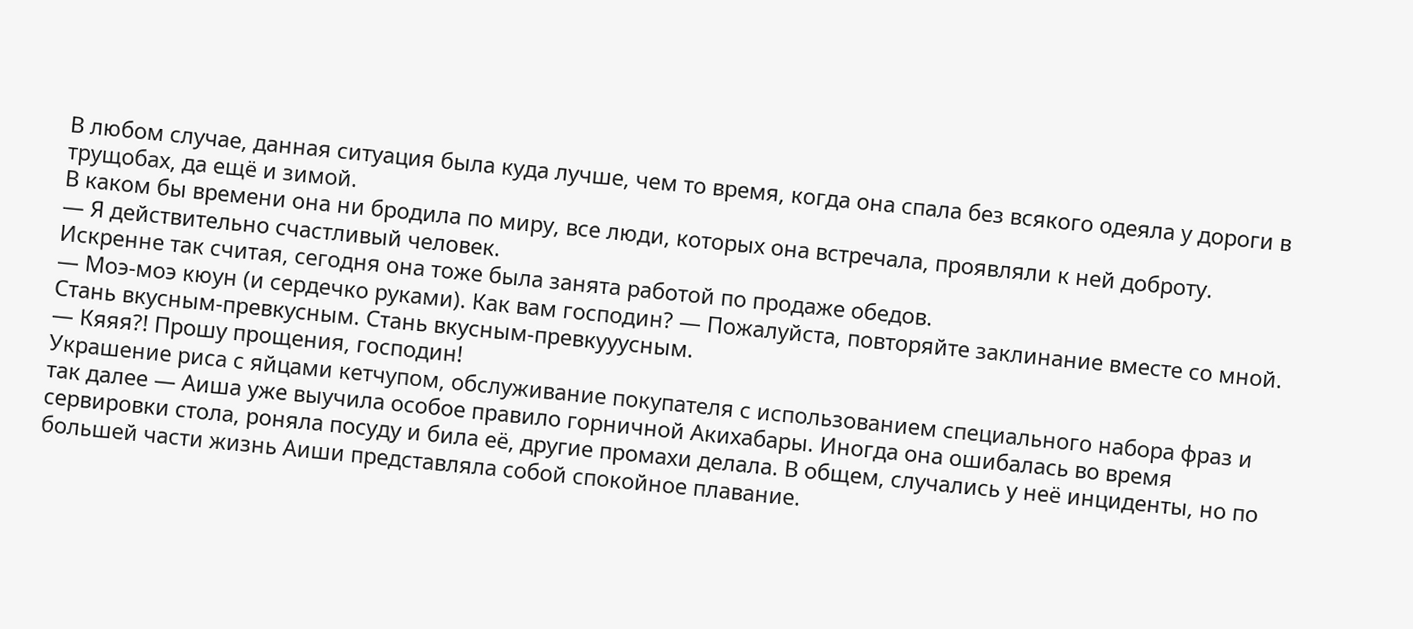В любом случае, данная ситуация была куда лучше, чем то время, когда она спала без всякого одеяла у дороги в трущобах, да ещё и зимой.
В каком бы времени она ни бродила по миру, все люди, которых она встречала, проявляли к ней доброту.
— Я действительно счастливый человек.
Искренне так считая, сегодня она тоже была занята работой по продаже обедов.
— Моэ-моэ кюун (и сердечко руками). Как вам господин? — Пожалуйста, повторяйте заклинание вместе со мной. Стань вкусным-превкусным. Стань вкусным-превкууусным.
— Кяяя?! Прошу прощения, господин!
Украшение риса с яйцами кетчупом, обслуживание покупателя с использованием специального набора фраз и так далее — Аиша уже выучила особое правило горничной Акихабары. Иногда она ошибалась во время сервировки стола, роняла посуду и била её, другие промахи делала. В общем, случались у неё инциденты, но по большей части жизнь Аиши представляла собой спокойное плавание.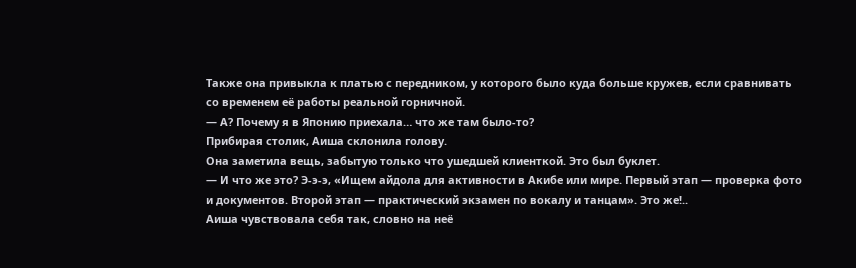Также она привыкла к платью с передником, у которого было куда больше кружев, если сравнивать со временем её работы реальной горничной.
— А? Почему я в Японию приехала… что же там было-то?
Прибирая столик, Аиша склонила голову.
Она заметила вещь, забытую только что ушедшей клиенткой. Это был буклет.
— И что же это? Э-э-э, «Ищем айдола для активности в Акибе или мире. Первый этап — проверка фото и документов. Второй этап — практический экзамен по вокалу и танцам». Это же!..
Аиша чувствовала себя так, словно на неё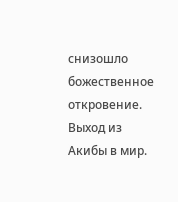снизошло божественное откровение.
Выход из Акибы в мир.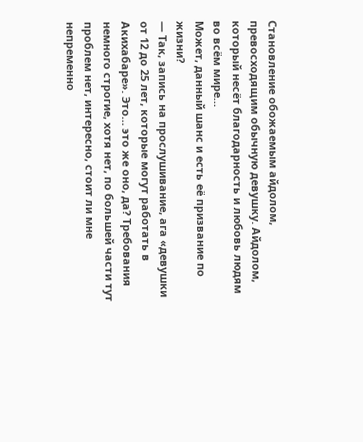Становление обожаемым айдолом, превосходящим обычную девушку. Айдолом, который несёт благодарность и любовь людям во всём мире…
Может, данный шанс и есть её призвание по жизни?
— Так, запись на прослушивание, ага «девушки от 12 до 25 лет, которые могут работать в Акихабаре». Это… это же оно, да? Требования немного строгие, хотя нет, по большей части тут проблем нет, интересно, стоит ли мне непременно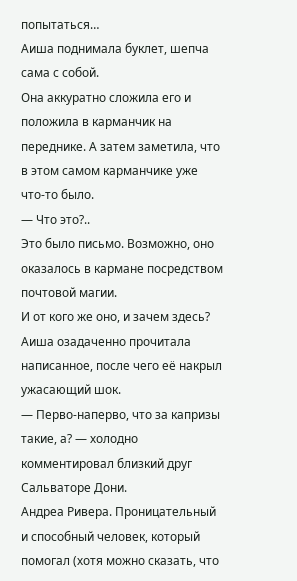попытаться…
Аиша поднимала буклет, шепча сама с собой.
Она аккуратно сложила его и положила в карманчик на переднике. А затем заметила, что в этом самом карманчике уже что-то было.
— Что это?..
Это было письмо. Возможно, оно оказалось в кармане посредством почтовой магии.
И от кого же оно, и зачем здесь? Аиша озадаченно прочитала написанное, после чего её накрыл ужасающий шок.
— Перво-наперво, что за капризы такие, а? — холодно комментировал близкий друг Сальваторе Дони.
Андреа Ривера. Проницательный и способный человек, который помогал (хотя можно сказать, что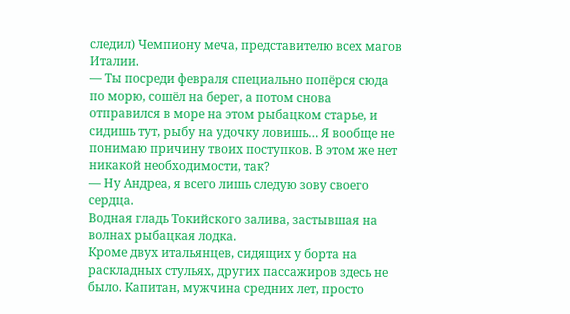следил) Чемпиону меча, представителю всех магов Италии.
— Ты посреди февраля специально попёрся сюда по морю, сошёл на берег, а потом снова отправился в море на этом рыбацком старье, и сидишь тут, рыбу на удочку ловишь… Я вообще не понимаю причину твоих поступков. В этом же нет никакой необходимости, так?
— Ну Андреа, я всего лишь следую зову своего сердца.
Водная гладь Токийского залива, застывшая на волнах рыбацкая лодка.
Кроме двух итальянцев, сидящих у борта на раскладных стульях, других пассажиров здесь не было. Капитан, мужчина средних лет, просто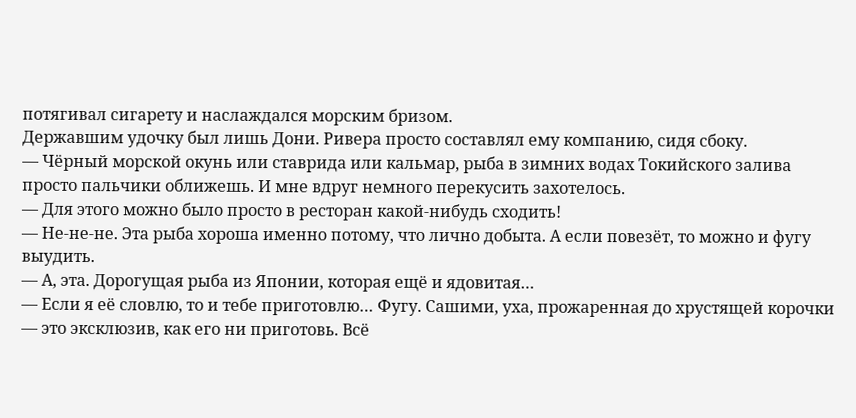потягивал сигарету и наслаждался морским бризом.
Державшим удочку был лишь Дони. Ривера просто составлял ему компанию, сидя сбоку.
— Чёрный морской окунь или ставрида или кальмар, рыба в зимних водах Токийского залива просто пальчики оближешь. И мне вдруг немного перекусить захотелось.
— Для этого можно было просто в ресторан какой-нибудь сходить!
— Не-не-не. Эта рыба хороша именно потому, что лично добыта. А если повезёт, то можно и фугу выудить.
— А, эта. Дорогущая рыба из Японии, которая ещё и ядовитая…
— Если я её словлю, то и тебе приготовлю… Фугу. Сашими, уха, прожаренная до хрустящей корочки — это эксклюзив, как его ни приготовь. Всё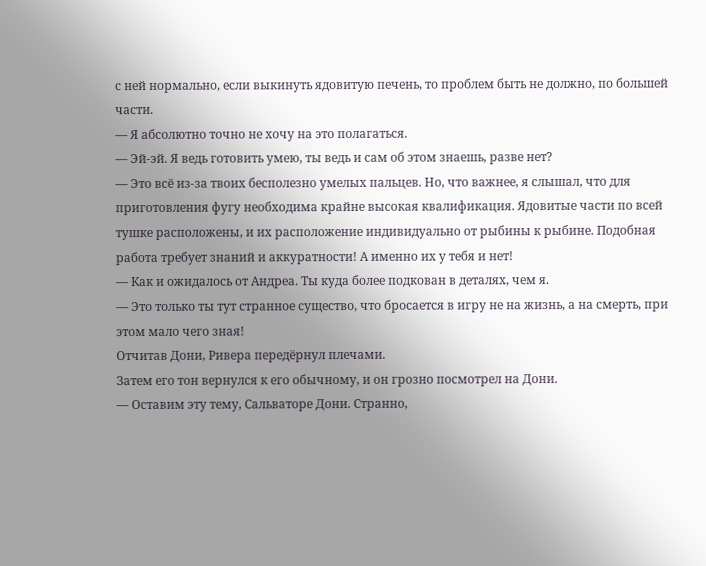с ней нормально, если выкинуть ядовитую печень, то проблем быть не должно, по большей части.
— Я абсолютно точно не хочу на это полагаться.
— Эй-эй. Я ведь готовить умею, ты ведь и сам об этом знаешь, разве нет?
— Это всё из-за твоих бесполезно умелых пальцев. Но, что важнее, я слышал, что для приготовления фугу необходима крайне высокая квалификация. Ядовитые части по всей тушке расположены, и их расположение индивидуально от рыбины к рыбине. Подобная работа требует знаний и аккуратности! А именно их у тебя и нет!
— Как и ожидалось от Андреа. Ты куда более подкован в деталях, чем я.
— Это только ты тут странное существо, что бросается в игру не на жизнь, а на смерть, при этом мало чего зная!
Отчитав Дони, Ривера передёрнул плечами.
Затем его тон вернулся к его обычному, и он грозно посмотрел на Дони.
— Оставим эту тему, Сальваторе Дони. Странно,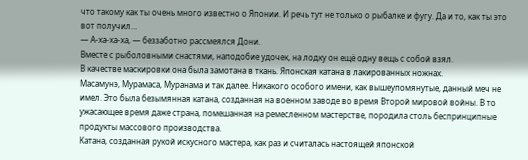что такому как ты очень много известно о Японии. И речь тут не только о рыбалке и фугу. Да и то, как ты это вот получил…
— А-ха-ха-ха, — беззаботно рассмеялся Дони.
Вместе с рыболовными снастями, наподобие удочек, на лодку он ещё одну вещь с собой взял.
В качестве маскировки она была замотана в ткань. Японская катана в лакированных ножнах.
Масамунэ, Мурамаса, Муранама и так далее. Никакого особого имени, как вышеупомянутые, данный меч не имел. Это была безымянная катана, созданная на военном заводе во время Второй мировой войны. В то ужасающее время даже страна, помешанная на ремесленном мастерстве, породила столь беспринципные продукты массового производства.
Катана, созданная рукой искусного мастера, как раз и считалась настоящей японской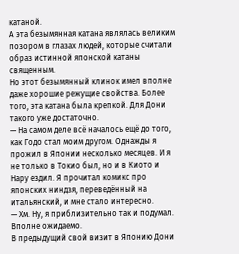катаной.
А эта безымянная катана являлась великим позором в глазах людей, которые считали образ истинной японской катаны священным.
Но этот безымянный клинок имел вполне даже хорошие режущие свойства. Более того, эта катана была крепкой. Для Дони такого уже достаточно.
— На самом деле всё началось ещё до того, как Годо стал моим другом. Однажды я прожил в Японии несколько месяцев. И я не только в Токио был, но и в Киото и Нару ездил. Я прочитал комикс про японских ниндзя, переведённый на итальянский, и мне стало интересно.
— Хм. Ну, я приблизительно так и подумал. Вполне ожидаемо.
В предыдущий свой визит в Японию Дони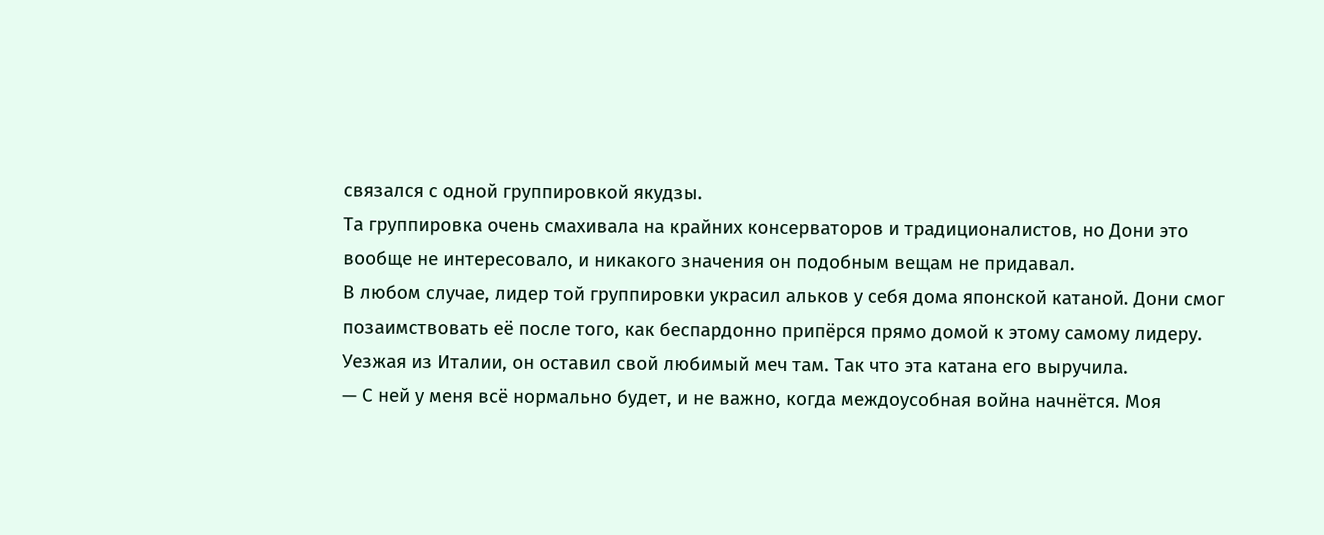связался с одной группировкой якудзы.
Та группировка очень смахивала на крайних консерваторов и традиционалистов, но Дони это вообще не интересовало, и никакого значения он подобным вещам не придавал.
В любом случае, лидер той группировки украсил альков у себя дома японской катаной. Дони смог позаимствовать её после того, как беспардонно припёрся прямо домой к этому самому лидеру.
Уезжая из Италии, он оставил свой любимый меч там. Так что эта катана его выручила.
— С ней у меня всё нормально будет, и не важно, когда междоусобная война начнётся. Моя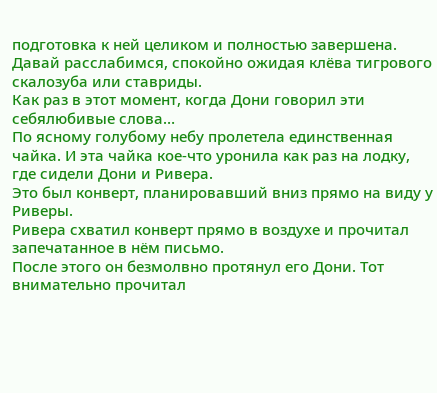подготовка к ней целиком и полностью завершена. Давай расслабимся, спокойно ожидая клёва тигрового скалозуба или ставриды.
Как раз в этот момент, когда Дони говорил эти себялюбивые слова…
По ясному голубому небу пролетела единственная чайка. И эта чайка кое-что уронила как раз на лодку, где сидели Дони и Ривера.
Это был конверт, планировавший вниз прямо на виду у Риверы.
Ривера схватил конверт прямо в воздухе и прочитал запечатанное в нём письмо.
После этого он безмолвно протянул его Дони. Тот внимательно прочитал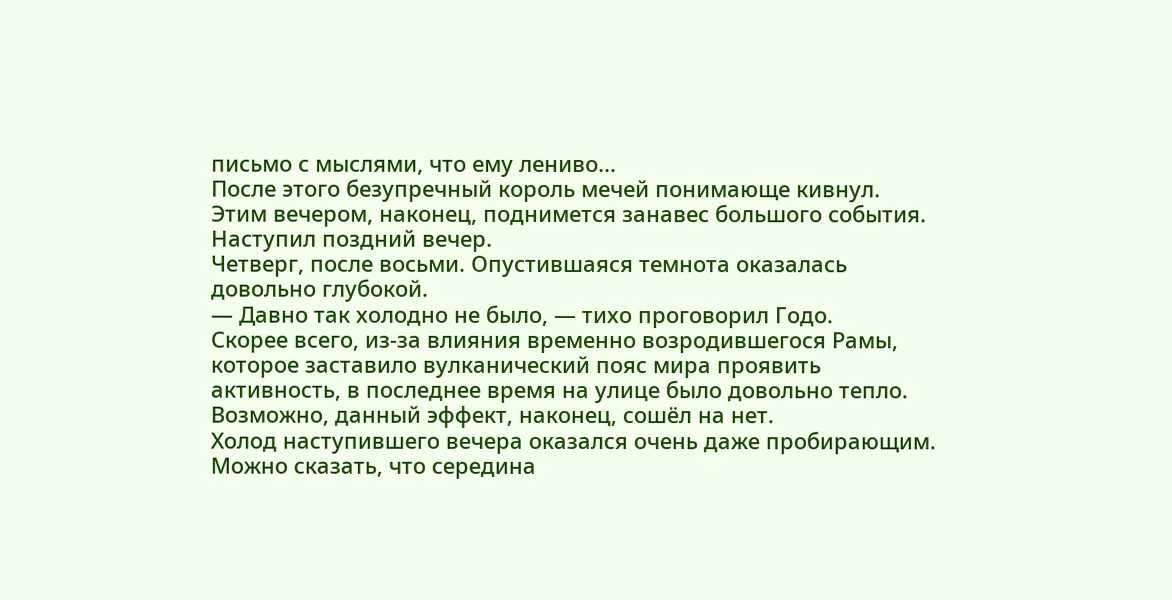письмо с мыслями, что ему лениво…
После этого безупречный король мечей понимающе кивнул.
Этим вечером, наконец, поднимется занавес большого события.
Наступил поздний вечер.
Четверг, после восьми. Опустившаяся темнота оказалась довольно глубокой.
— Давно так холодно не было, — тихо проговорил Годо.
Скорее всего, из-за влияния временно возродившегося Рамы, которое заставило вулканический пояс мира проявить активность, в последнее время на улице было довольно тепло. Возможно, данный эффект, наконец, сошёл на нет.
Холод наступившего вечера оказался очень даже пробирающим.
Можно сказать, что середина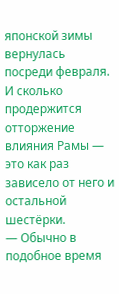японской зимы вернулась посреди февраля.
И сколько продержится отторжение влияния Рамы — это как раз зависело от него и остальной шестёрки.
— Обычно в подобное время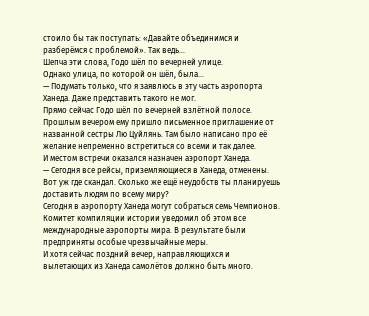стоило бы так поступать: «Давайте объединимся и разберёмся с проблемой». Так ведь…
Шепча эти слова, Годо шёл по вечерней улице.
Однако улица, по которой он шёл, была…
— Подумать только, что я заявлюсь в эту часть аэропорта Ханеда. Даже представить такого не мог.
Прямо сейчас Годо шёл по вечерней взлётной полосе.
Прошлым вечером ему пришло письменное приглашение от названной сестры Лю Цуйлянь. Там было написано про её желание непременно встретиться со всеми и так далее.
И местом встречи оказался назначен аэропорт Ханеда.
— Сегодня все рейсы, приземляющиеся в Ханеда, отменены. Вот уж где скандал. Сколько же ещё неудобств ты планируешь доставить людям по всему миру?
Сегодня в аэропорту Ханеда могут собраться семь Чемпионов.
Комитет компиляции истории уведомил об этом все международные аэропорты мира. В результате были предприняты особые чрезвычайные меры.
И хотя сейчас поздний вечер, направляющихся и вылетающих из Ханеда самолётов должно быть много.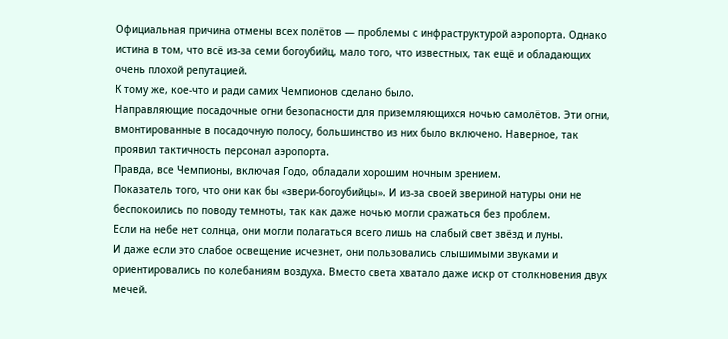Официальная причина отмены всех полётов — проблемы с инфраструктурой аэропорта. Однако истина в том, что всё из-за семи богоубийц, мало того, что известных, так ещё и обладающих очень плохой репутацией.
К тому же, кое-что и ради самих Чемпионов сделано было.
Направляющие посадочные огни безопасности для приземляющихся ночью самолётов. Эти огни, вмонтированные в посадочную полосу, большинство из них было включено. Наверное, так проявил тактичность персонал аэропорта.
Правда, все Чемпионы, включая Годо, обладали хорошим ночным зрением.
Показатель того, что они как бы «звери-богоубийцы». И из-за своей звериной натуры они не беспокоились по поводу темноты, так как даже ночью могли сражаться без проблем.
Если на небе нет солнца, они могли полагаться всего лишь на слабый свет звёзд и луны.
И даже если это слабое освещение исчезнет, они пользовались слышимыми звуками и ориентировались по колебаниям воздуха. Вместо света хватало даже искр от столкновения двух мечей.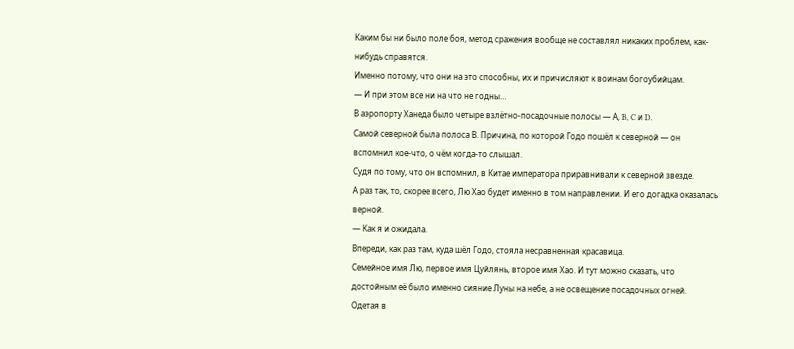Каким бы ни было поле боя, метод сражения вообще не составлял никаких проблем, как-нибудь справятся.
Именно потому, что они на это способны, их и причисляют к воинам богоубийцам.
— И при этом все ни на что не годны…
В аэропорту Ханеда было четыре взлётно-посадочные полосы — А, B, C и D.
Самой северной была полоса В. Причина, по которой Годо пошёл к северной — он вспомнил кое-что, о чём когда-то слышал.
Судя по тому, что он вспомнил, в Китае императора приравнивали к северной звезде.
А раз так, то, скорее всего, Лю Хао будет именно в том направлении. И его догадка оказалась верной.
— Как я и ожидала.
Впереди, как раз там, куда шёл Годо, стояла несравненная красавица.
Семейное имя Лю, первое имя Цуйлянь, второе имя Хао. И тут можно сказать, что достойным её было именно сияние Луны на небе, а не освещение посадочных огней.
Одетая в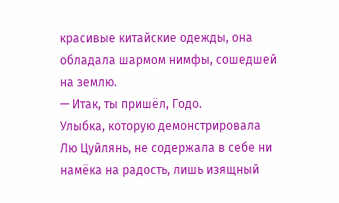красивые китайские одежды, она обладала шармом нимфы, сошедшей на землю.
— Итак, ты пришёл, Годо.
Улыбка, которую демонстрировала Лю Цуйлянь, не содержала в себе ни намёка на радость, лишь изящный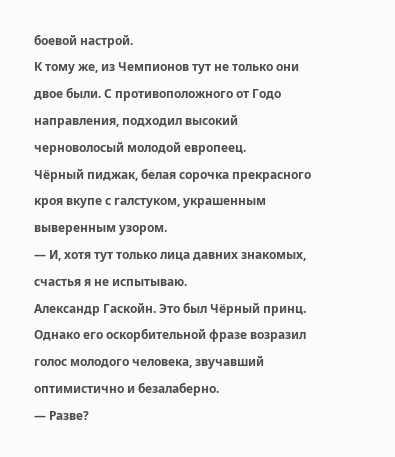боевой настрой.
К тому же, из Чемпионов тут не только они двое были. С противоположного от Годо направления, подходил высокий черноволосый молодой европеец.
Чёрный пиджак, белая сорочка прекрасного кроя вкупе с галстуком, украшенным выверенным узором.
— И, хотя тут только лица давних знакомых, счастья я не испытываю.
Александр Гаскойн. Это был Чёрный принц.
Однако его оскорбительной фразе возразил голос молодого человека, звучавший оптимистично и безалаберно.
— Разве?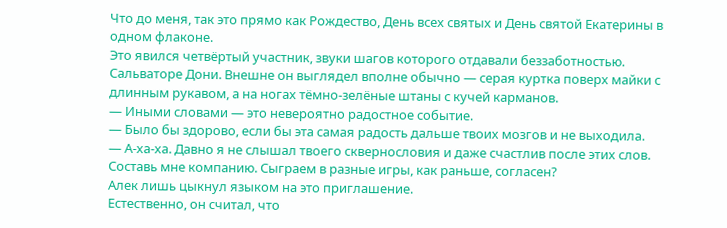Что до меня, так это прямо как Рождество, День всех святых и День святой Екатерины в одном флаконе.
Это явился четвёртый участник, звуки шагов которого отдавали беззаботностью.
Сальваторе Дони. Внешне он выглядел вполне обычно — серая куртка поверх майки с длинным рукавом, а на ногах тёмно-зелёные штаны с кучей карманов.
— Иными словами — это невероятно радостное событие.
— Было бы здорово, если бы эта самая радость дальше твоих мозгов и не выходила.
— А-ха-ха. Давно я не слышал твоего сквернословия и даже счастлив после этих слов. Составь мне компанию. Сыграем в разные игры, как раньше, согласен?
Алек лишь цыкнул языком на это приглашение.
Естественно, он считал, что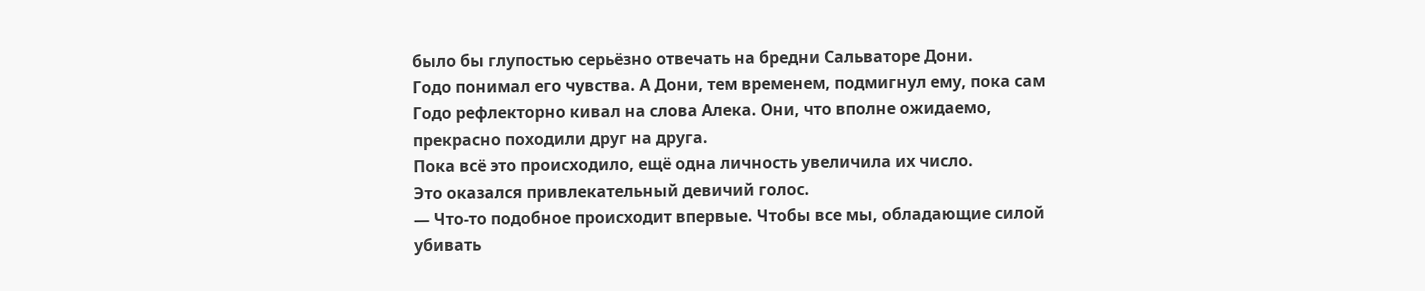было бы глупостью серьёзно отвечать на бредни Сальваторе Дони.
Годо понимал его чувства. А Дони, тем временем, подмигнул ему, пока сам Годо рефлекторно кивал на слова Алека. Они, что вполне ожидаемо, прекрасно походили друг на друга.
Пока всё это происходило, ещё одна личность увеличила их число.
Это оказался привлекательный девичий голос.
— Что-то подобное происходит впервые. Чтобы все мы, обладающие силой убивать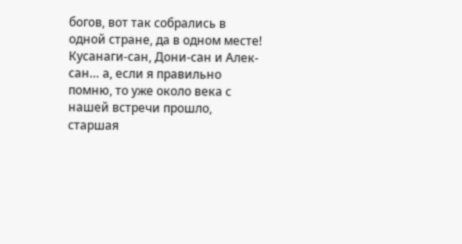богов, вот так собрались в одной стране, да в одном месте! Кусанаги-сан, Дони-сан и Алек-сан… а, если я правильно помню, то уже около века с нашей встречи прошло, старшая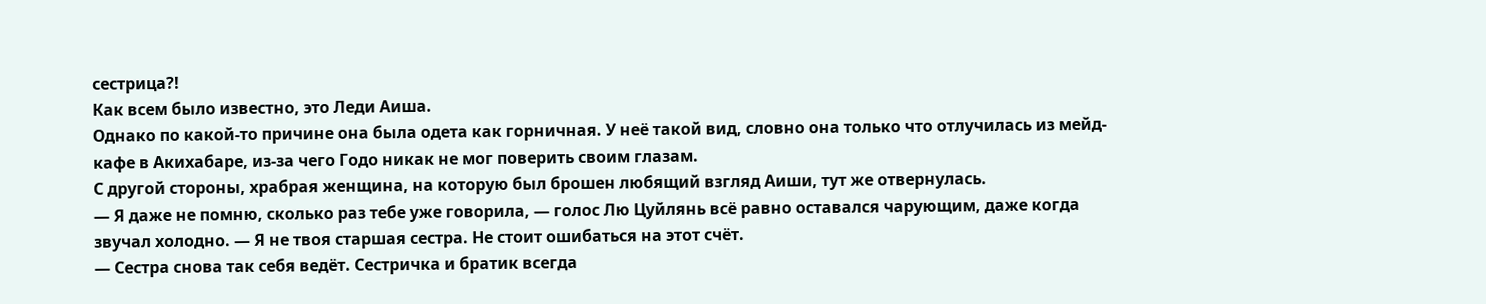сестрица?!
Как всем было известно, это Леди Аиша.
Однако по какой-то причине она была одета как горничная. У неё такой вид, словно она только что отлучилась из мейд-кафе в Акихабаре, из-за чего Годо никак не мог поверить своим глазам.
С другой стороны, храбрая женщина, на которую был брошен любящий взгляд Аиши, тут же отвернулась.
— Я даже не помню, сколько раз тебе уже говорила, — голос Лю Цуйлянь всё равно оставался чарующим, даже когда звучал холодно. — Я не твоя старшая сестра. Не стоит ошибаться на этот счёт.
— Сестра снова так себя ведёт. Сестричка и братик всегда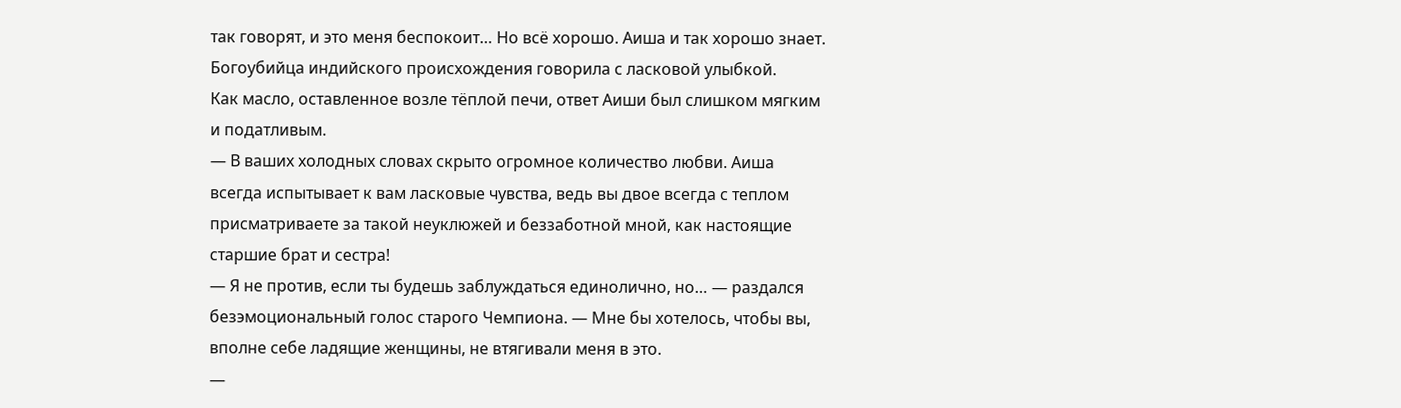так говорят, и это меня беспокоит… Но всё хорошо. Аиша и так хорошо знает.
Богоубийца индийского происхождения говорила с ласковой улыбкой.
Как масло, оставленное возле тёплой печи, ответ Аиши был слишком мягким и податливым.
— В ваших холодных словах скрыто огромное количество любви. Аиша всегда испытывает к вам ласковые чувства, ведь вы двое всегда с теплом присматриваете за такой неуклюжей и беззаботной мной, как настоящие старшие брат и сестра!
— Я не против, если ты будешь заблуждаться единолично, но… — раздался безэмоциональный голос старого Чемпиона. — Мне бы хотелось, чтобы вы, вполне себе ладящие женщины, не втягивали меня в это.
—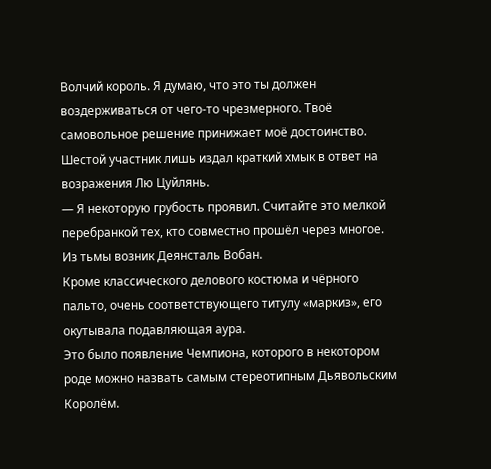Волчий король. Я думаю, что это ты должен воздерживаться от чего-то чрезмерного. Твоё самовольное решение принижает моё достоинство.
Шестой участник лишь издал краткий хмык в ответ на возражения Лю Цуйлянь.
— Я некоторую грубость проявил. Считайте это мелкой перебранкой тех, кто совместно прошёл через многое.
Из тьмы возник Деянсталь Вобан.
Кроме классического делового костюма и чёрного пальто, очень соответствующего титулу «маркиз», его окутывала подавляющая аура.
Это было появление Чемпиона, которого в некотором роде можно назвать самым стереотипным Дьявольским Королём.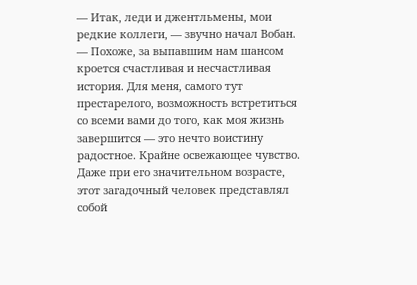— Итак, леди и джентльмены, мои редкие коллеги, — звучно начал Вобан. — Похоже, за выпавшим нам шансом кроется счастливая и несчастливая история. Для меня, самого тут престарелого, возможность встретиться со всеми вами до того, как моя жизнь завершится — это нечто воистину радостное. Крайне освежающее чувство.
Даже при его значительном возрасте, этот загадочный человек представлял собой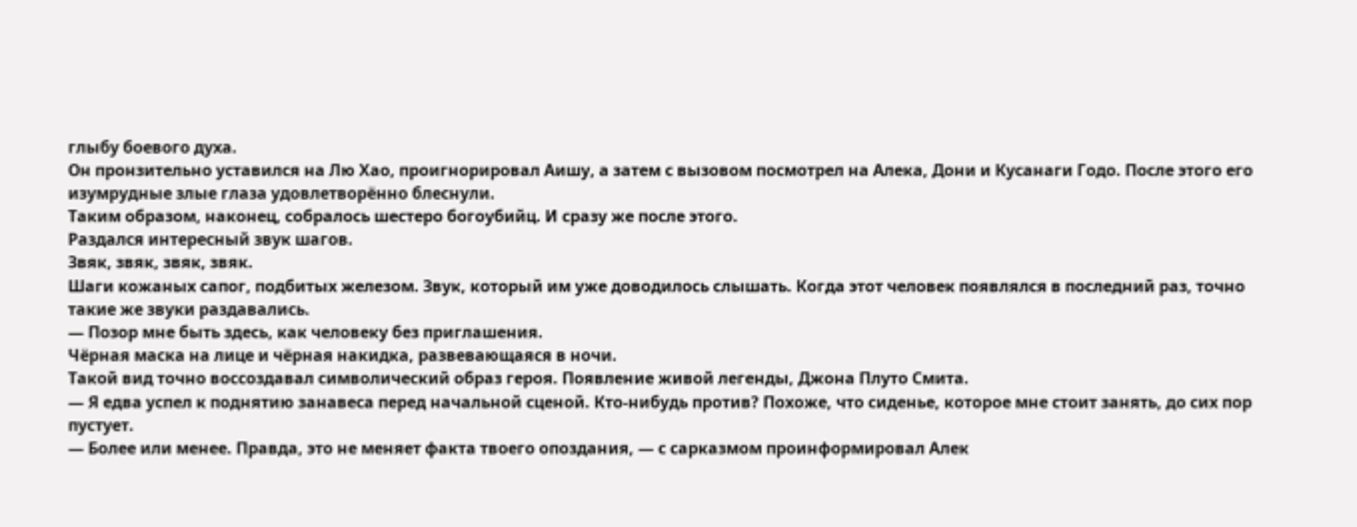глыбу боевого духа.
Он пронзительно уставился на Лю Хао, проигнорировал Аишу, а затем с вызовом посмотрел на Алека, Дони и Кусанаги Годо. После этого его изумрудные злые глаза удовлетворённо блеснули.
Таким образом, наконец, собралось шестеро богоубийц. И сразу же после этого.
Раздался интересный звук шагов.
Звяк, звяк, звяк, звяк.
Шаги кожаных сапог, подбитых железом. Звук, который им уже доводилось слышать. Когда этот человек появлялся в последний раз, точно такие же звуки раздавались.
— Позор мне быть здесь, как человеку без приглашения.
Чёрная маска на лице и чёрная накидка, развевающаяся в ночи.
Такой вид точно воссоздавал символический образ героя. Появление живой легенды, Джона Плуто Смита.
— Я едва успел к поднятию занавеса перед начальной сценой. Кто-нибудь против? Похоже, что сиденье, которое мне стоит занять, до сих пор пустует.
— Более или менее. Правда, это не меняет факта твоего опоздания, — с сарказмом проинформировал Алек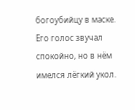богоубийцу в маске.
Его голос звучал спокойно, но в нём имелся лёгкий укол.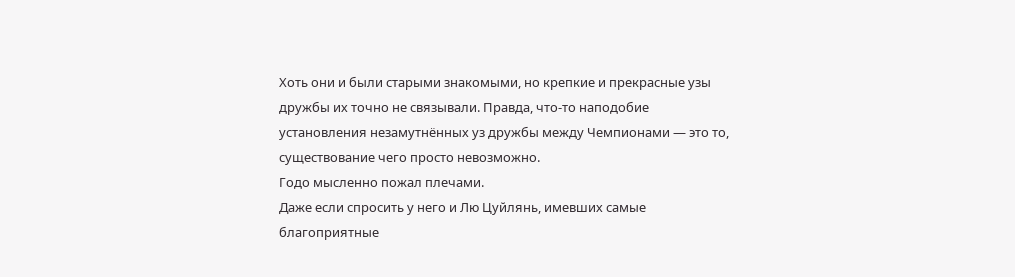Хоть они и были старыми знакомыми, но крепкие и прекрасные узы дружбы их точно не связывали. Правда, что-то наподобие установления незамутнённых уз дружбы между Чемпионами — это то, существование чего просто невозможно.
Годо мысленно пожал плечами.
Даже если спросить у него и Лю Цуйлянь, имевших самые благоприятные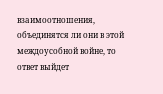взаимоотношения, объединятся ли они в этой междоусобной войне, то ответ выйдет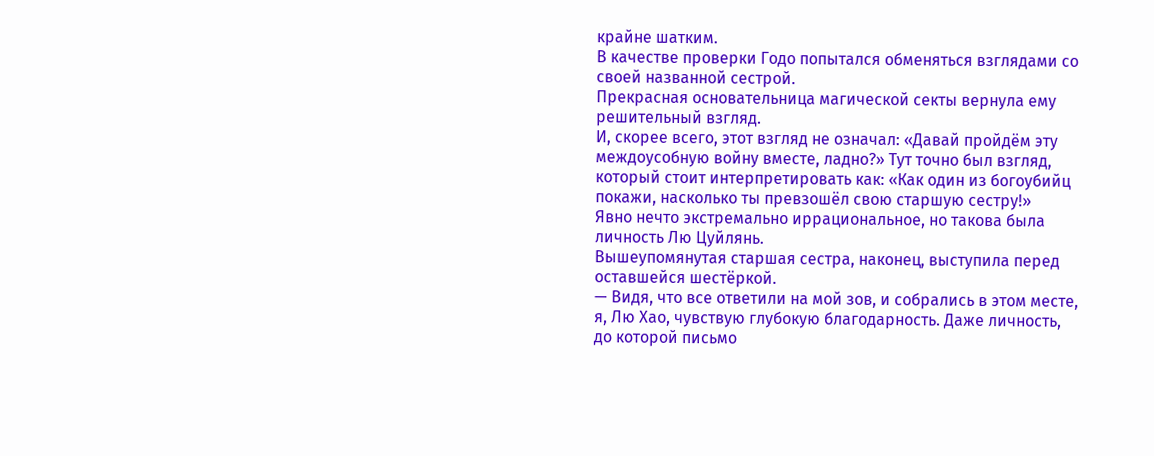крайне шатким.
В качестве проверки Годо попытался обменяться взглядами со своей названной сестрой.
Прекрасная основательница магической секты вернула ему решительный взгляд.
И, скорее всего, этот взгляд не означал: «Давай пройдём эту междоусобную войну вместе, ладно?» Тут точно был взгляд, который стоит интерпретировать как: «Как один из богоубийц покажи, насколько ты превзошёл свою старшую сестру!»
Явно нечто экстремально иррациональное, но такова была личность Лю Цуйлянь.
Вышеупомянутая старшая сестра, наконец, выступила перед оставшейся шестёркой.
— Видя, что все ответили на мой зов, и собрались в этом месте, я, Лю Хао, чувствую глубокую благодарность. Даже личность, до которой письмо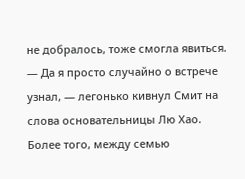не добралось, тоже смогла явиться.
— Да я просто случайно о встрече узнал, — легонько кивнул Смит на слова основательницы Лю Хао.
Более того, между семью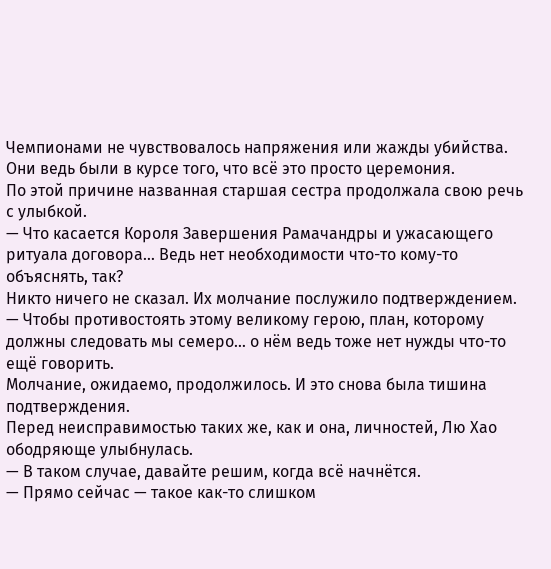Чемпионами не чувствовалось напряжения или жажды убийства. Они ведь были в курсе того, что всё это просто церемония.
По этой причине названная старшая сестра продолжала свою речь с улыбкой.
— Что касается Короля Завершения Рамачандры и ужасающего ритуала договора… Ведь нет необходимости что-то кому-то объяснять, так?
Никто ничего не сказал. Их молчание послужило подтверждением.
— Чтобы противостоять этому великому герою, план, которому должны следовать мы семеро… о нём ведь тоже нет нужды что-то ещё говорить.
Молчание, ожидаемо, продолжилось. И это снова была тишина подтверждения.
Перед неисправимостью таких же, как и она, личностей, Лю Хао ободряюще улыбнулась.
— В таком случае, давайте решим, когда всё начнётся.
— Прямо сейчас — такое как-то слишком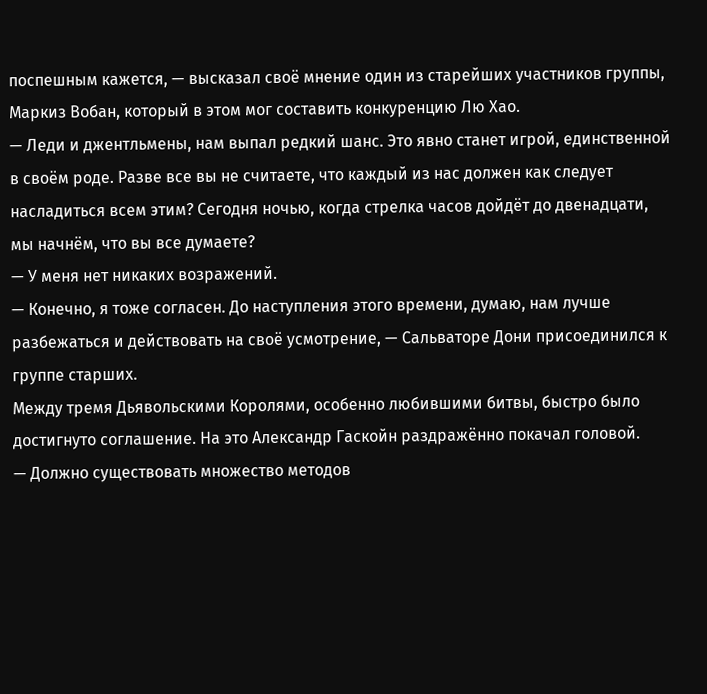поспешным кажется, — высказал своё мнение один из старейших участников группы, Маркиз Вобан, который в этом мог составить конкуренцию Лю Хао.
— Леди и джентльмены, нам выпал редкий шанс. Это явно станет игрой, единственной в своём роде. Разве все вы не считаете, что каждый из нас должен как следует насладиться всем этим? Сегодня ночью, когда стрелка часов дойдёт до двенадцати, мы начнём, что вы все думаете?
— У меня нет никаких возражений.
— Конечно, я тоже согласен. До наступления этого времени, думаю, нам лучше разбежаться и действовать на своё усмотрение, — Сальваторе Дони присоединился к группе старших.
Между тремя Дьявольскими Королями, особенно любившими битвы, быстро было достигнуто соглашение. На это Александр Гаскойн раздражённо покачал головой.
— Должно существовать множество методов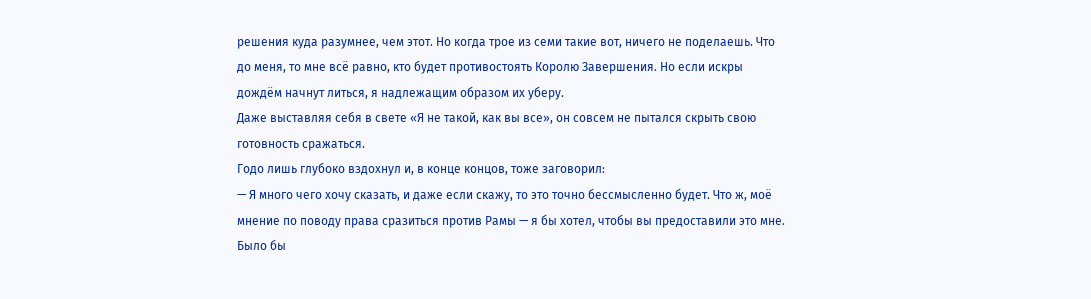решения куда разумнее, чем этот. Но когда трое из семи такие вот, ничего не поделаешь. Что до меня, то мне всё равно, кто будет противостоять Королю Завершения. Но если искры дождём начнут литься, я надлежащим образом их уберу.
Даже выставляя себя в свете «Я не такой, как вы все», он совсем не пытался скрыть свою готовность сражаться.
Годо лишь глубоко вздохнул и, в конце концов, тоже заговорил:
— Я много чего хочу сказать, и даже если скажу, то это точно бессмысленно будет. Что ж, моё мнение по поводу права сразиться против Рамы — я бы хотел, чтобы вы предоставили это мне. Было бы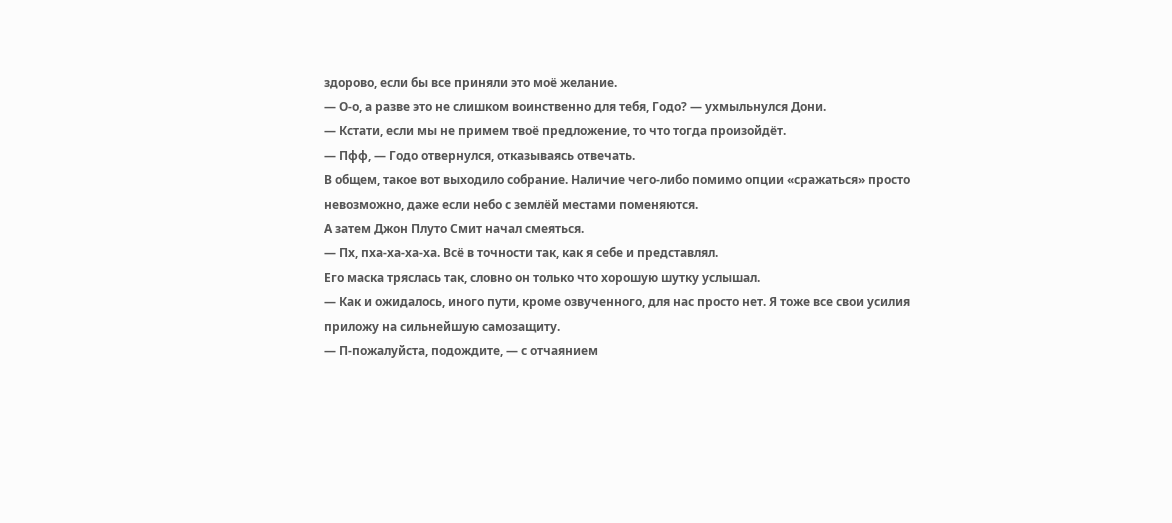здорово, если бы все приняли это моё желание.
— О-о, а разве это не слишком воинственно для тебя, Годо? — ухмыльнулся Дони.
— Кстати, если мы не примем твоё предложение, то что тогда произойдёт.
— Пфф, — Годо отвернулся, отказываясь отвечать.
В общем, такое вот выходило собрание. Наличие чего-либо помимо опции «сражаться» просто невозможно, даже если небо с землёй местами поменяются.
А затем Джон Плуто Смит начал смеяться.
— Пх, пха-ха-ха-ха. Всё в точности так, как я себе и представлял.
Его маска тряслась так, словно он только что хорошую шутку услышал.
— Как и ожидалось, иного пути, кроме озвученного, для нас просто нет. Я тоже все свои усилия приложу на сильнейшую самозащиту.
— П-пожалуйста, подождите, — с отчаянием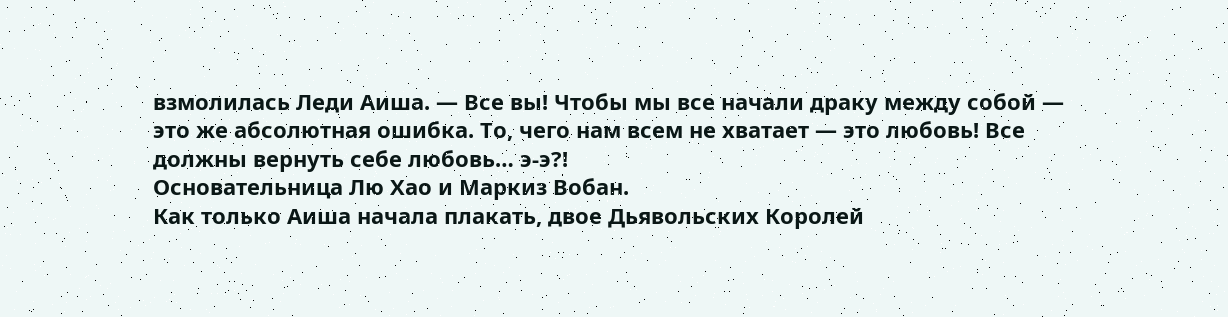взмолилась Леди Аиша. — Все вы! Чтобы мы все начали драку между собой — это же абсолютная ошибка. То, чего нам всем не хватает — это любовь! Все должны вернуть себе любовь… э-э?!
Основательница Лю Хао и Маркиз Вобан.
Как только Аиша начала плакать, двое Дьявольских Королей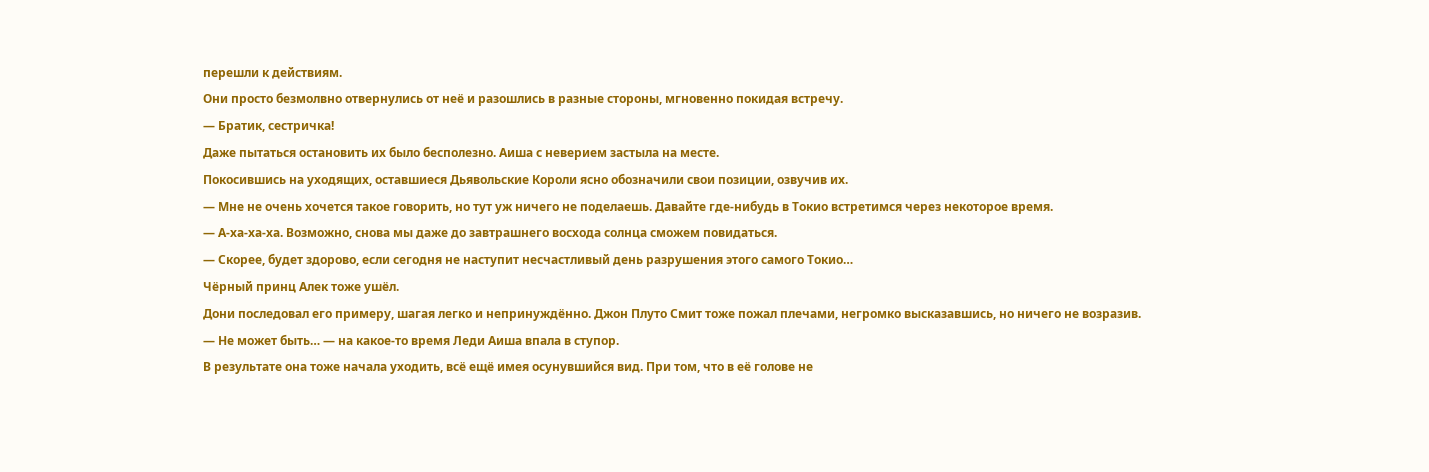перешли к действиям.
Они просто безмолвно отвернулись от неё и разошлись в разные стороны, мгновенно покидая встречу.
— Братик, сестричка!
Даже пытаться остановить их было бесполезно. Аиша с неверием застыла на месте.
Покосившись на уходящих, оставшиеся Дьявольские Короли ясно обозначили свои позиции, озвучив их.
— Мне не очень хочется такое говорить, но тут уж ничего не поделаешь. Давайте где-нибудь в Токио встретимся через некоторое время.
— А-ха-ха-ха. Возможно, снова мы даже до завтрашнего восхода солнца сможем повидаться.
— Скорее, будет здорово, если сегодня не наступит несчастливый день разрушения этого самого Токио…
Чёрный принц Алек тоже ушёл.
Дони последовал его примеру, шагая легко и непринуждённо. Джон Плуто Смит тоже пожал плечами, негромко высказавшись, но ничего не возразив.
— Не может быть… — на какое-то время Леди Аиша впала в ступор.
В результате она тоже начала уходить, всё ещё имея осунувшийся вид. При том, что в её голове не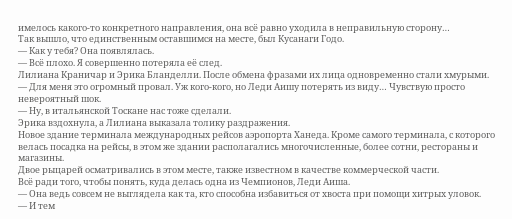имелось какого-то конкретного направления, она всё равно уходила в неправильную сторону…
Так вышло, что единственным оставшимся на месте, был Кусанаги Годо.
— Как у тебя? Она появлялась.
— Всё плохо. Я совершенно потеряла её след.
Лилиана Краничар и Эрика Бланделли. После обмена фразами их лица одновременно стали хмурыми.
— Для меня это огромный провал. Уж кого-кого, но Леди Аишу потерять из виду… Чувствую просто невероятный шок.
— Ну, в итальянской Тоскане нас тоже сделали.
Эрика вздохнула, а Лилиана выказала толику раздражения.
Новое здание терминала международных рейсов аэропорта Ханеда. Кроме самого терминала, с которого велась посадка на рейсы, в этом же здании располагались многочисленные, более сотни, рестораны и магазины.
Двое рыцарей осматривались в этом месте, также известном в качестве коммерческой части.
Всё ради того, чтобы понять, куда делась одна из Чемпионов, Леди Аиша.
— Она ведь совсем не выглядела как та, кто способна избавиться от хвоста при помощи хитрых уловок.
— И тем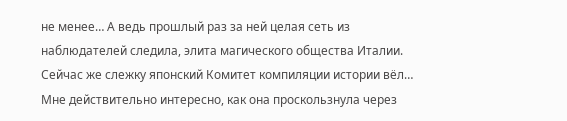не менее… А ведь прошлый раз за ней целая сеть из наблюдателей следила, элита магического общества Италии. Сейчас же слежку японский Комитет компиляции истории вёл… Мне действительно интересно, как она проскользнула через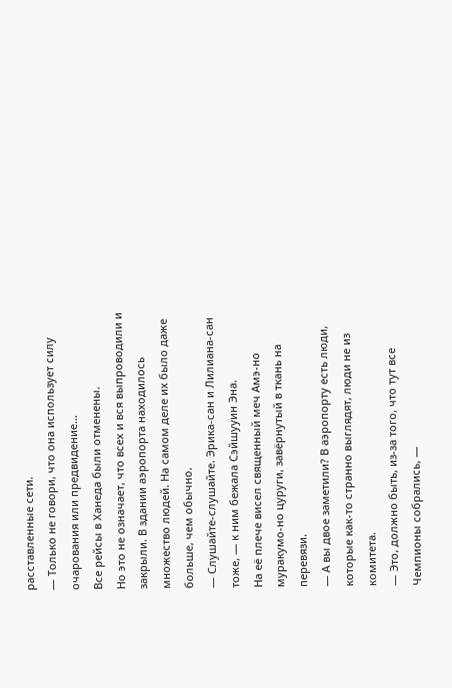расставленные сети.
— Только не говори, что она использует силу очарования или предвидение…
Все рейсы в Ханеда были отменены.
Но это не означает, что всех и вся выпроводили и закрыли. В здании аэропорта находилось множество людей. На самом деле их было даже больше, чем обычно.
— Слушайте-слушайте. Эрика-сан и Лилиана-сан тоже, — к ним бежала Сэйшууин Эна.
На её плече висел священный меч Амэ-но муракумо-но цуруги, завёрнутый в ткань на перевязи.
— А вы двое заметили? В аэропорту есть люди, которые как-то странно выглядят, люди не из комитета.
— Это, должно быть, из-за того, что тут все Чемпионы собрались, —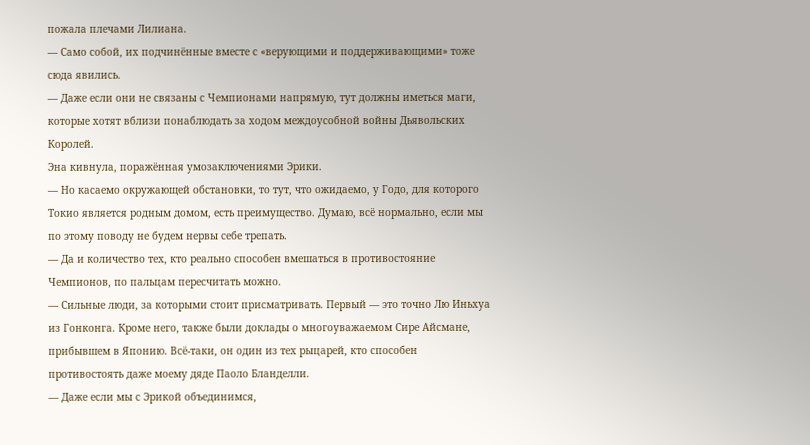пожала плечами Лилиана.
— Само собой, их подчинённые вместе с «верующими и поддерживающими» тоже сюда явились.
— Даже если они не связаны с Чемпионами напрямую, тут должны иметься маги, которые хотят вблизи понаблюдать за ходом междоусобной войны Дьявольских Королей.
Эна кивнула, поражённая умозаключениями Эрики.
— Но касаемо окружающей обстановки, то тут, что ожидаемо, у Годо, для которого Токио является родным домом, есть преимущество. Думаю, всё нормально, если мы по этому поводу не будем нервы себе трепать.
— Да и количество тех, кто реально способен вмешаться в противостояние Чемпионов, по пальцам пересчитать можно.
— Сильные люди, за которыми стоит присматривать. Первый — это точно Лю Иньхуа из Гонконга. Кроме него, также были доклады о многоуважаемом Сире Айсмане, прибывшем в Японию. Всё-таки, он один из тех рыцарей, кто способен противостоять даже моему дяде Паоло Бланделли.
— Даже если мы с Эрикой объединимся,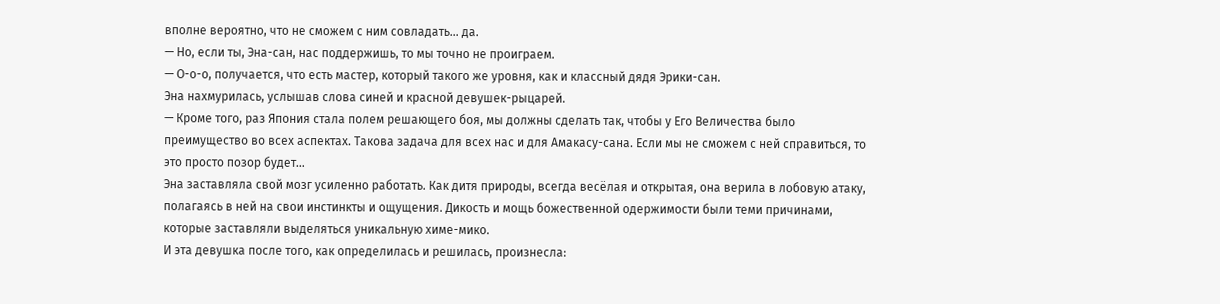вполне вероятно, что не сможем с ним совладать… да.
— Но, если ты, Эна-сан, нас поддержишь, то мы точно не проиграем.
— О-о-о, получается, что есть мастер, который такого же уровня, как и классный дядя Эрики-сан.
Эна нахмурилась, услышав слова синей и красной девушек-рыцарей.
— Кроме того, раз Япония стала полем решающего боя, мы должны сделать так, чтобы у Его Величества было преимущество во всех аспектах. Такова задача для всех нас и для Амакасу-сана. Если мы не сможем с ней справиться, то это просто позор будет…
Эна заставляла свой мозг усиленно работать. Как дитя природы, всегда весёлая и открытая, она верила в лобовую атаку, полагаясь в ней на свои инстинкты и ощущения. Дикость и мощь божественной одержимости были теми причинами, которые заставляли выделяться уникальную химе-мико.
И эта девушка после того, как определилась и решилась, произнесла: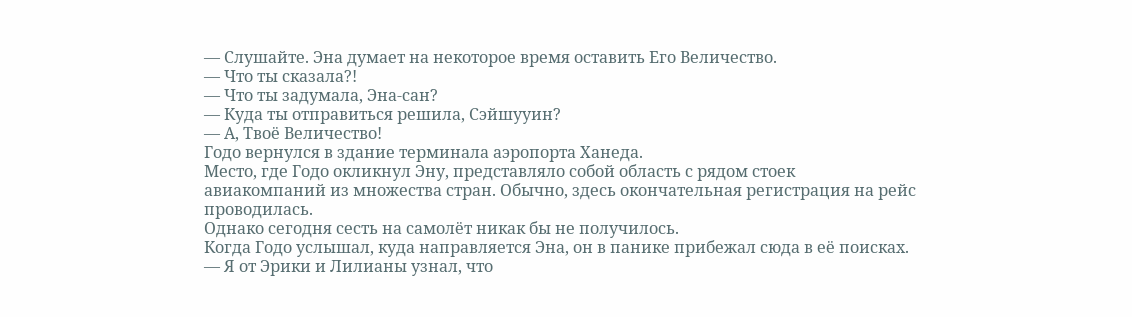— Слушайте. Эна думает на некоторое время оставить Его Величество.
— Что ты сказала?!
— Что ты задумала, Эна-сан?
— Куда ты отправиться решила, Сэйшууин?
— А, Твоё Величество!
Годо вернулся в здание терминала аэропорта Ханеда.
Место, где Годо окликнул Эну, представляло собой область с рядом стоек авиакомпаний из множества стран. Обычно, здесь окончательная регистрация на рейс проводилась.
Однако сегодня сесть на самолёт никак бы не получилось.
Когда Годо услышал, куда направляется Эна, он в панике прибежал сюда в её поисках.
— Я от Эрики и Лилианы узнал, что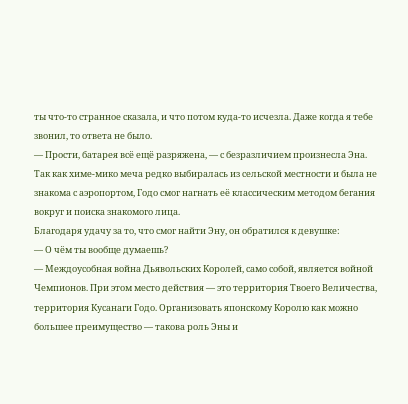ты что-то странное сказала, и что потом куда-то исчезла. Даже когда я тебе звонил, то ответа не было.
— Прости, батарея всё ещё разряжена, — с безразличием произнесла Эна.
Так как химе-мико меча редко выбиралась из сельской местности и была не знакома с аэропортом, Годо смог нагнать её классическим методом бегания вокруг и поиска знакомого лица.
Благодаря удачу за то, что смог найти Эну, он обратился к девушке:
— О чём ты вообще думаешь?
— Междоусобная война Дьявольских Королей, само собой, является войной Чемпионов. При этом место действия — это территория Твоего Величества, территория Кусанаги Годо. Организовать японскому Королю как можно большее преимущество — такова роль Эны и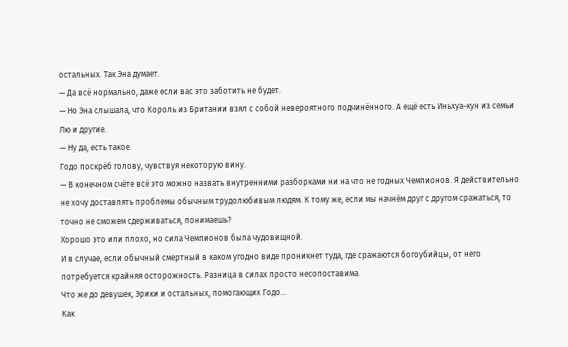остальных. Так Эна думает.
— Да всё нормально, даже если вас это заботить не будет.
— Но Эна слышала, что Король из Британии взял с собой невероятного подчинённого. А ещё есть Иньхуа-кун из семьи Лю и другие.
— Ну да, есть такое.
Годо поскрёб голову, чувствуя некоторую вину.
— В конечном счёте всё это можно назвать внутренними разборками ни на что не годных Чемпионов. Я действительно не хочу доставлять проблемы обычным трудолюбивым людям. К тому же, если мы начнём друг с другом сражаться, то точно не сможем сдерживаться, понимаешь?
Хорошо это или плохо, но сила Чемпионов была чудовищной.
И в случае, если обычный смертный в каком угодно виде проникнет туда, где сражаются богоубийцы, от него потребуется крайняя осторожность. Разница в силах просто несопоставима.
Что же до девушек, Эрики и остальных, помогающих Годо…
Как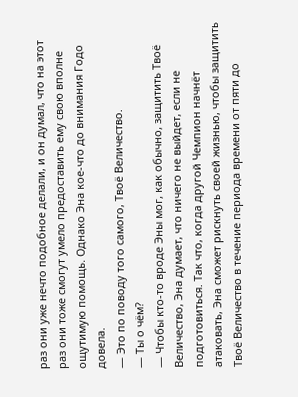раз они уже нечто подобное делали, и он думал, что на этот раз они тоже смогут умело предоставить ему свою вполне ощутимую помощь. Однако Эна кое-что до внимания Годо довела.
— Это по поводу того самого, Твоё Величество.
— Ты о чём?
— Чтобы кто-то вроде Эны мог, как обычно, защитить Твоё Величество, Эна думает, что ничего не выйдет, если не подготовиться. Так что, когда другой Чемпион начнёт атаковать, Эна сможет рискнуть своей жизнью, чтобы защитить Твоё Величество в течение периода времени от пяти до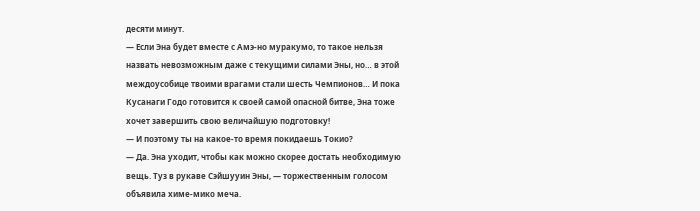десяти минут.
— Если Эна будет вместе с Амэ-но муракумо, то такое нельзя назвать невозможным даже с текущими силами Эны, но… в этой междоусобице твоими врагами стали шесть Чемпионов… И пока Кусанаги Годо готовится к своей самой опасной битве, Эна тоже хочет завершить свою величайшую подготовку!
— И поэтому ты на какое-то время покидаешь Токио?
— Да. Эна уходит, чтобы как можно скорее достать необходимую вещь. Туз в рукаве Сэйшууин Эны, — торжественным голосом объявила химе-мико меча.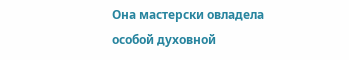Она мастерски овладела особой духовной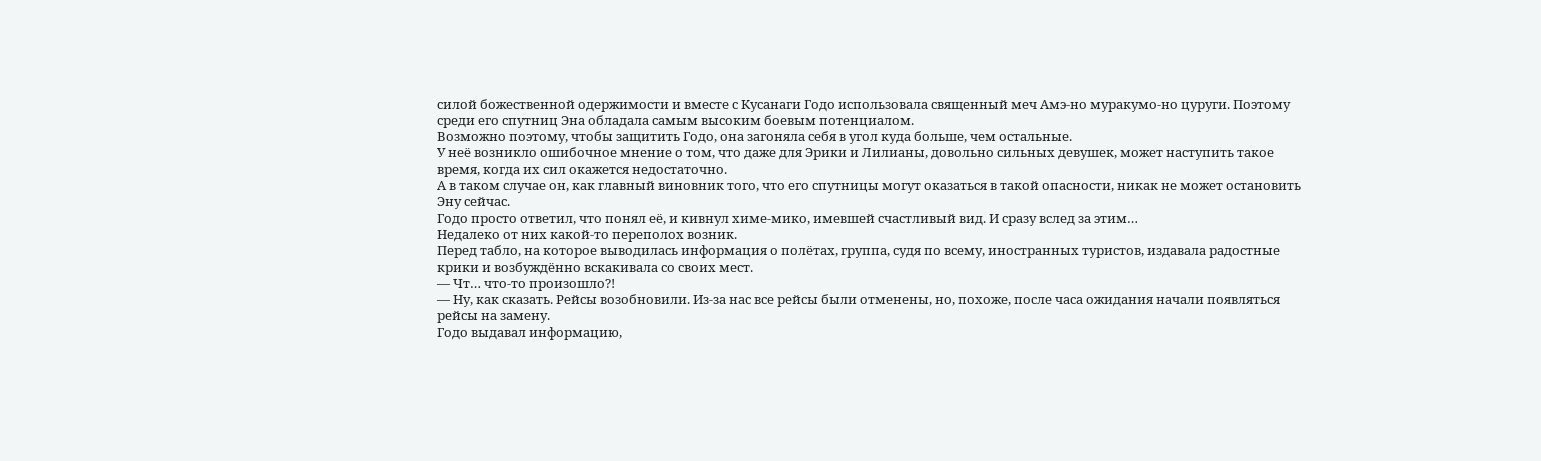силой божественной одержимости и вместе с Кусанаги Годо использовала священный меч Амэ-но муракумо-но цуруги. Поэтому среди его спутниц Эна обладала самым высоким боевым потенциалом.
Возможно поэтому, чтобы защитить Годо, она загоняла себя в угол куда больше, чем остальные.
У неё возникло ошибочное мнение о том, что даже для Эрики и Лилианы, довольно сильных девушек, может наступить такое время, когда их сил окажется недостаточно.
А в таком случае он, как главный виновник того, что его спутницы могут оказаться в такой опасности, никак не может остановить Эну сейчас.
Годо просто ответил, что понял её, и кивнул химе-мико, имевшей счастливый вид. И сразу вслед за этим…
Недалеко от них какой-то переполох возник.
Перед табло, на которое выводилась информация о полётах, группа, судя по всему, иностранных туристов, издавала радостные крики и возбуждённо вскакивала со своих мест.
— Чт… что-то произошло?!
— Ну, как сказать. Рейсы возобновили. Из-за нас все рейсы были отменены, но, похоже, после часа ожидания начали появляться рейсы на замену.
Годо выдавал информацию,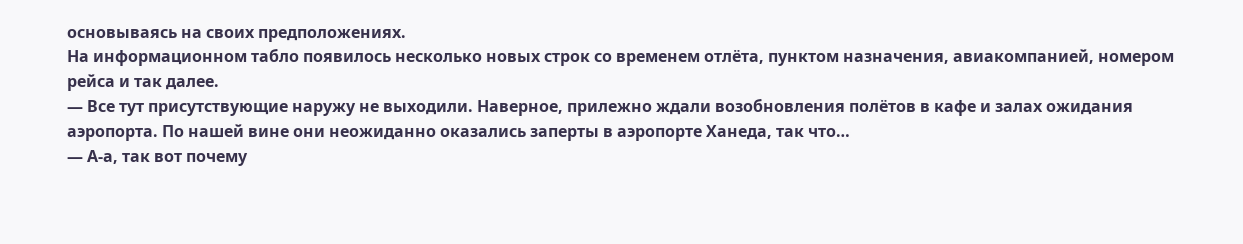основываясь на своих предположениях.
На информационном табло появилось несколько новых строк со временем отлёта, пунктом назначения, авиакомпанией, номером рейса и так далее.
— Все тут присутствующие наружу не выходили. Наверное, прилежно ждали возобновления полётов в кафе и залах ожидания аэропорта. По нашей вине они неожиданно оказались заперты в аэропорте Ханеда, так что…
— А-а, так вот почему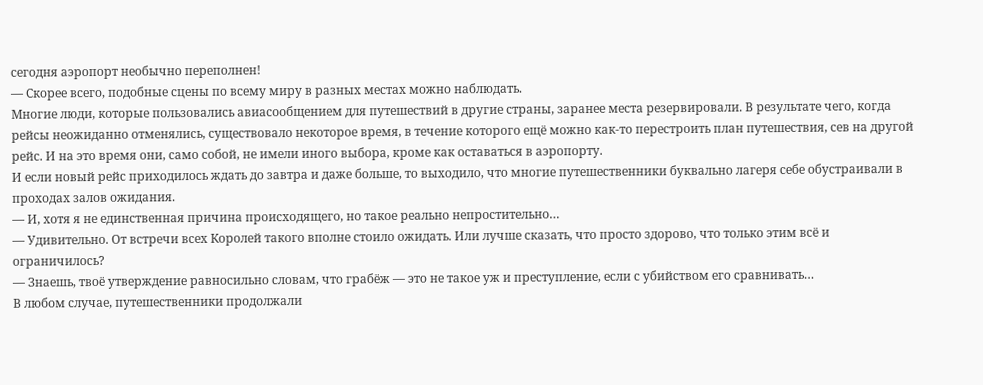сегодня аэропорт необычно переполнен!
— Скорее всего, подобные сцены по всему миру в разных местах можно наблюдать.
Многие люди, которые пользовались авиасообщением для путешествий в другие страны, заранее места резервировали. В результате чего, когда рейсы неожиданно отменялись, существовало некоторое время, в течение которого ещё можно как-то перестроить план путешествия, сев на другой рейс. И на это время они, само собой, не имели иного выбора, кроме как оставаться в аэропорту.
И если новый рейс приходилось ждать до завтра и даже больше, то выходило, что многие путешественники буквально лагеря себе обустраивали в проходах залов ожидания.
— И, хотя я не единственная причина происходящего, но такое реально непростительно…
— Удивительно. От встречи всех Королей такого вполне стоило ожидать. Или лучше сказать, что просто здорово, что только этим всё и ограничилось?
— Знаешь, твоё утверждение равносильно словам, что грабёж — это не такое уж и преступление, если с убийством его сравнивать…
В любом случае, путешественники продолжали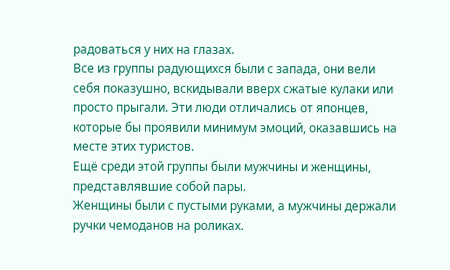радоваться у них на глазах.
Все из группы радующихся были с запада, они вели себя показушно, вскидывали вверх сжатые кулаки или просто прыгали. Эти люди отличались от японцев, которые бы проявили минимум эмоций, оказавшись на месте этих туристов.
Ещё среди этой группы были мужчины и женщины, представлявшие собой пары.
Женщины были с пустыми руками, а мужчины держали ручки чемоданов на роликах.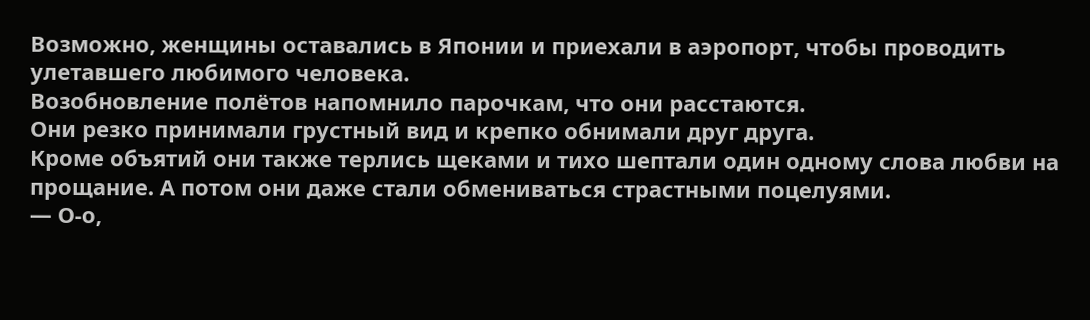Возможно, женщины оставались в Японии и приехали в аэропорт, чтобы проводить улетавшего любимого человека.
Возобновление полётов напомнило парочкам, что они расстаются.
Они резко принимали грустный вид и крепко обнимали друг друга.
Кроме объятий они также терлись щеками и тихо шептали один одному слова любви на прощание. А потом они даже стали обмениваться страстными поцелуями.
— О-о,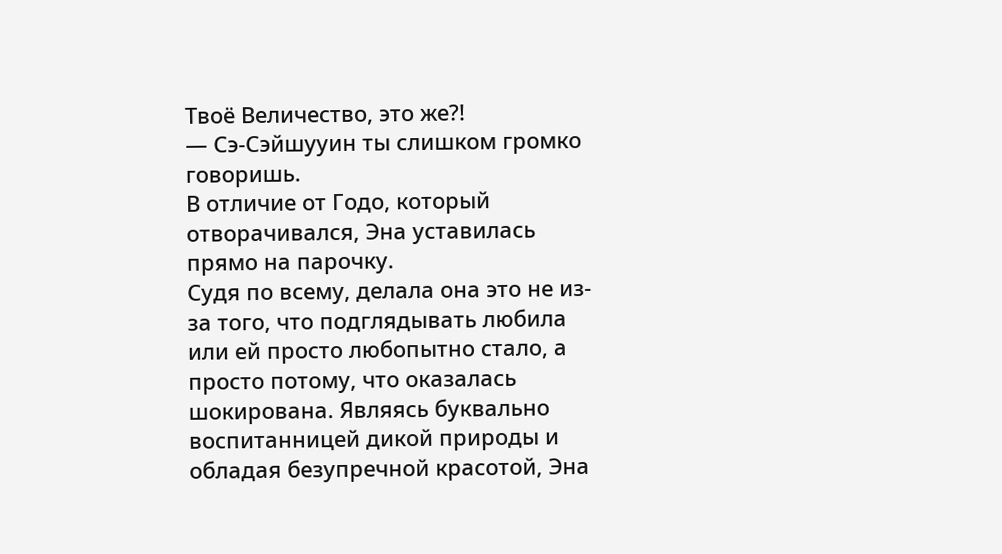Твоё Величество, это же?!
— Сэ-Сэйшууин ты слишком громко говоришь.
В отличие от Годо, который отворачивался, Эна уставилась прямо на парочку.
Судя по всему, делала она это не из-за того, что подглядывать любила или ей просто любопытно стало, а просто потому, что оказалась шокирована. Являясь буквально воспитанницей дикой природы и обладая безупречной красотой, Эна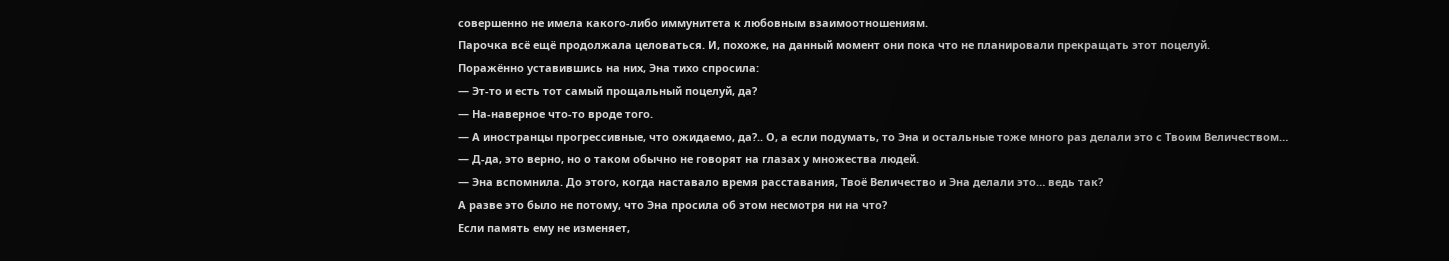совершенно не имела какого-либо иммунитета к любовным взаимоотношениям.
Парочка всё ещё продолжала целоваться. И, похоже, на данный момент они пока что не планировали прекращать этот поцелуй.
Поражённо уставившись на них, Эна тихо спросила:
— Эт-то и есть тот самый прощальный поцелуй, да?
— На-наверное что-то вроде того.
— А иностранцы прогрессивные, что ожидаемо, да?.. О, а если подумать, то Эна и остальные тоже много раз делали это с Твоим Величеством…
— Д-да, это верно, но о таком обычно не говорят на глазах у множества людей.
— Эна вспомнила. До этого, когда наставало время расставания, Твоё Величество и Эна делали это… ведь так?
А разве это было не потому, что Эна просила об этом несмотря ни на что?
Если память ему не изменяет,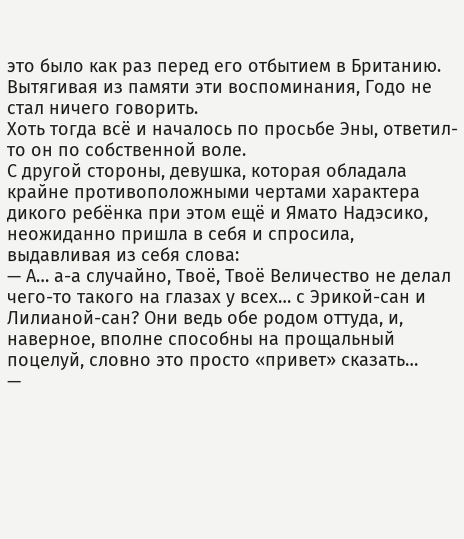это было как раз перед его отбытием в Британию. Вытягивая из памяти эти воспоминания, Годо не стал ничего говорить.
Хоть тогда всё и началось по просьбе Эны, ответил-то он по собственной воле.
С другой стороны, девушка, которая обладала крайне противоположными чертами характера дикого ребёнка при этом ещё и Ямато Надэсико, неожиданно пришла в себя и спросила, выдавливая из себя слова:
— А… а-а случайно, Твоё, Твоё Величество не делал чего-то такого на глазах у всех… с Эрикой-сан и Лилианой-сан? Они ведь обе родом оттуда, и, наверное, вполне способны на прощальный поцелуй, словно это просто «привет» сказать…
—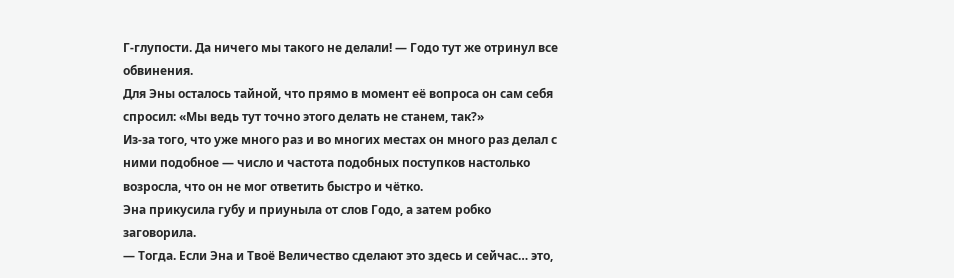Г-глупости. Да ничего мы такого не делали! — Годо тут же отринул все обвинения.
Для Эны осталось тайной, что прямо в момент её вопроса он сам себя спросил: «Мы ведь тут точно этого делать не станем, так?»
Из-за того, что уже много раз и во многих местах он много раз делал с ними подобное — число и частота подобных поступков настолько возросла, что он не мог ответить быстро и чётко.
Эна прикусила губу и приуныла от слов Годо, а затем робко заговорила.
— Тогда. Если Эна и Твоё Величество сделают это здесь и сейчас… это,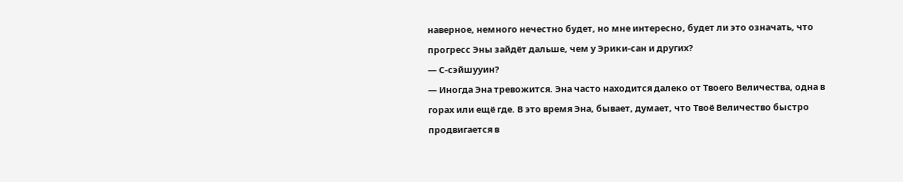наверное, немного нечестно будет, но мне интересно, будет ли это означать, что прогресс Эны зайдёт дальше, чем у Эрики-сан и других?
— С-сэйшууин?
— Иногда Эна тревожится. Эна часто находится далеко от Твоего Величества, одна в горах или ещё где. В это время Эна, бывает, думает, что Твоё Величество быстро продвигается в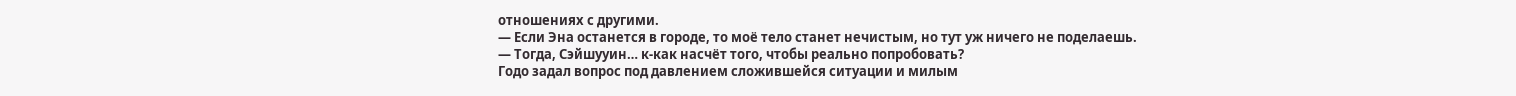отношениях с другими.
— Если Эна останется в городе, то моё тело станет нечистым, но тут уж ничего не поделаешь.
— Тогда, Сэйшууин… к-как насчёт того, чтобы реально попробовать?
Годо задал вопрос под давлением сложившейся ситуации и милым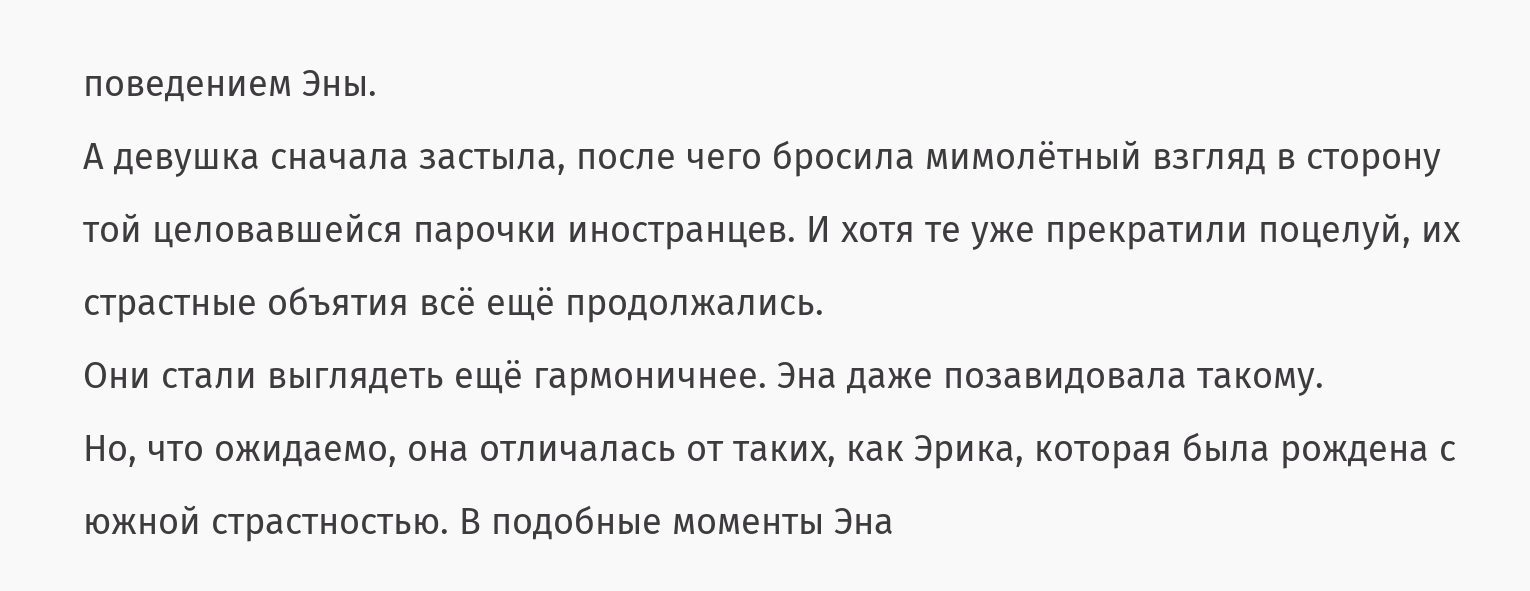поведением Эны.
А девушка сначала застыла, после чего бросила мимолётный взгляд в сторону той целовавшейся парочки иностранцев. И хотя те уже прекратили поцелуй, их страстные объятия всё ещё продолжались.
Они стали выглядеть ещё гармоничнее. Эна даже позавидовала такому.
Но, что ожидаемо, она отличалась от таких, как Эрика, которая была рождена с южной страстностью. В подобные моменты Эна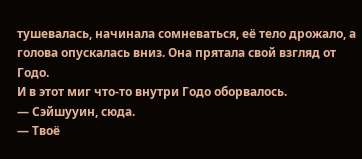тушевалась, начинала сомневаться, её тело дрожало, а голова опускалась вниз. Она прятала свой взгляд от Годо.
И в этот миг что-то внутри Годо оборвалось.
— Сэйшууин, сюда.
— Твоё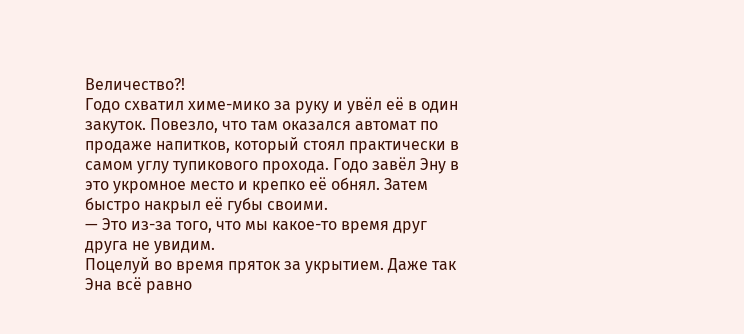Величество?!
Годо схватил химе-мико за руку и увёл её в один закуток. Повезло, что там оказался автомат по продаже напитков, который стоял практически в самом углу тупикового прохода. Годо завёл Эну в это укромное место и крепко её обнял. Затем быстро накрыл её губы своими.
— Это из-за того, что мы какое-то время друг друга не увидим.
Поцелуй во время пряток за укрытием. Даже так Эна всё равно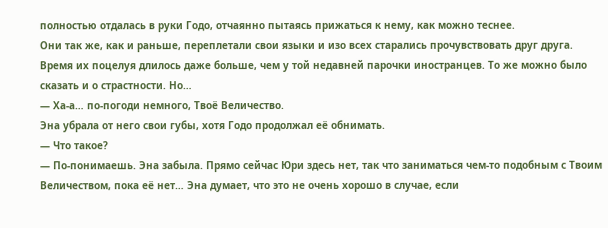полностью отдалась в руки Годо, отчаянно пытаясь прижаться к нему, как можно теснее.
Они так же, как и раньше, переплетали свои языки и изо всех старались прочувствовать друг друга.
Время их поцелуя длилось даже больше, чем у той недавней парочки иностранцев. То же можно было сказать и о страстности. Но…
— Ха-а… по-погоди немного, Твоё Величество.
Эна убрала от него свои губы, хотя Годо продолжал её обнимать.
— Что такое?
— По-понимаешь. Эна забыла. Прямо сейчас Юри здесь нет, так что заниматься чем-то подобным с Твоим Величеством, пока её нет… Эна думает, что это не очень хорошо в случае, если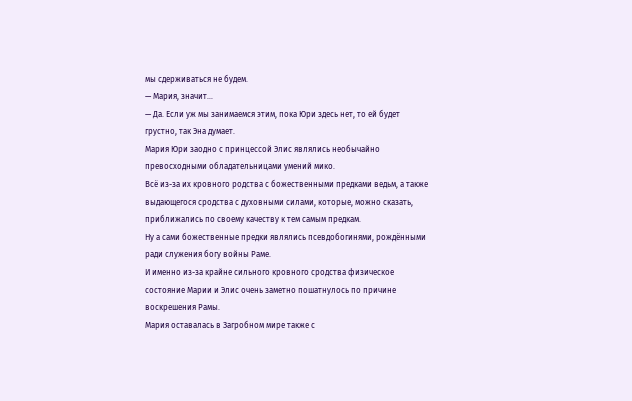мы сдерживаться не будем.
— Мария, значит…
— Да. Если уж мы занимаемся этим, пока Юри здесь нет, то ей будет грустно, так Эна думает.
Мария Юри заодно с принцессой Элис являлись необычайно превосходными обладательницами умений мико.
Всё из-за их кровного родства с божественными предками ведьм, а также выдающегося сродства с духовными силами, которые, можно сказать, приближались по своему качеству к тем самым предкам.
Ну а сами божественные предки являлись псевдобогинями, рождёнными ради служения богу войны Раме.
И именно из-за крайне сильного кровного сродства физическое состояние Марии и Элис очень заметно пошатнулось по причине воскрешения Рамы.
Мария оставалась в Загробном мире также с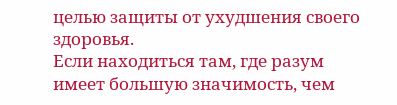целью защиты от ухудшения своего здоровья.
Если находиться там, где разум имеет большую значимость, чем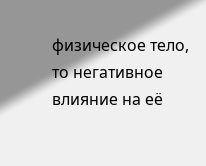физическое тело, то негативное влияние на её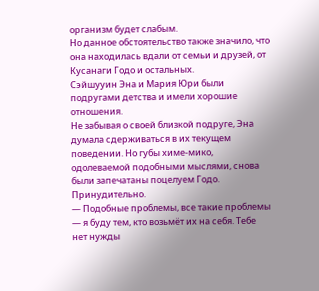организм будет слабым.
Но данное обстоятельство также значило, что она находилась вдали от семьи и друзей, от Кусанаги Годо и остальных.
Сэйшууин Эна и Мария Юри были подругами детства и имели хорошие отношения.
Не забывая о своей близкой подруге, Эна думала сдерживаться в их текущем поведении. Но губы химе-мико, одолеваемой подобными мыслями, снова были запечатаны поцелуем Годо. Принудительно.
— Подобные проблемы, все такие проблемы — я буду тем, кто возьмёт их на себя. Тебе нет нужды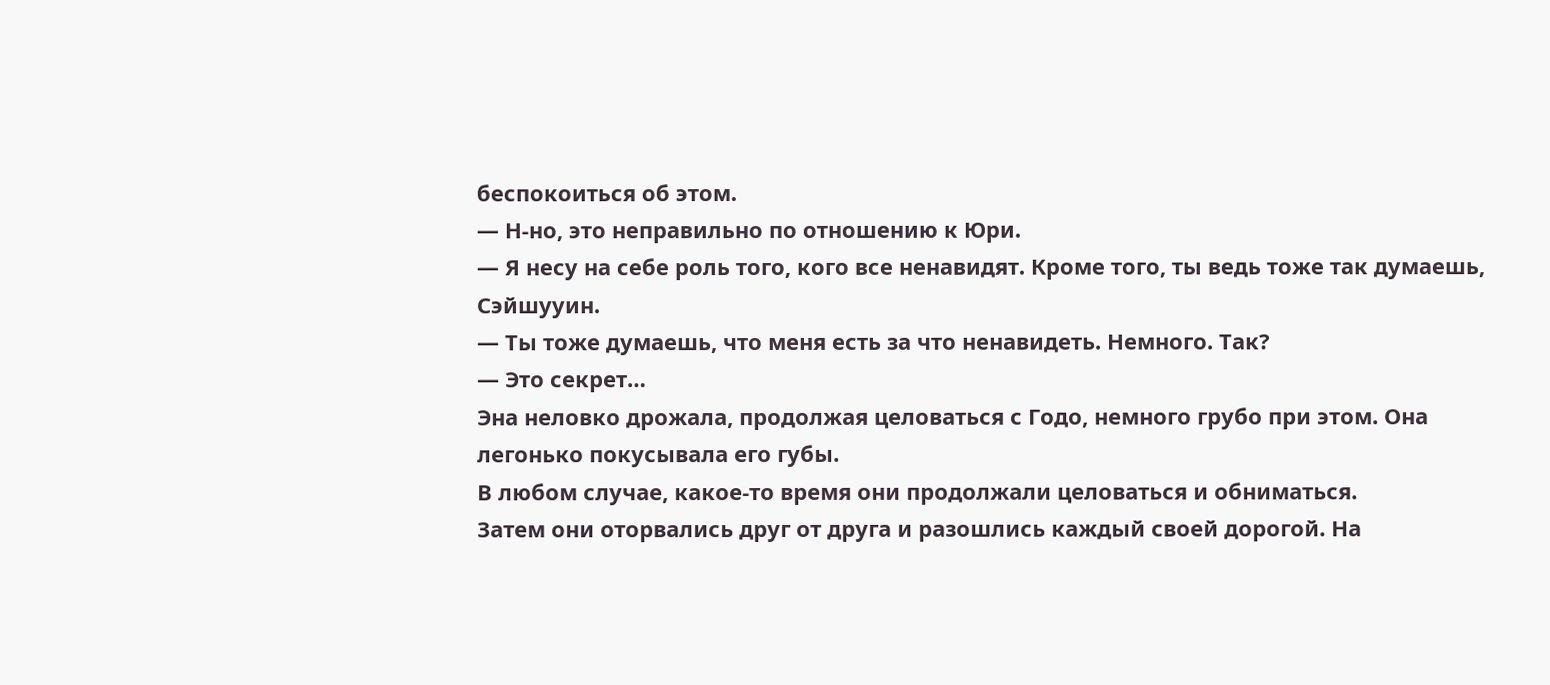беспокоиться об этом.
— Н-но, это неправильно по отношению к Юри.
— Я несу на себе роль того, кого все ненавидят. Кроме того, ты ведь тоже так думаешь, Сэйшууин.
— Ты тоже думаешь, что меня есть за что ненавидеть. Немного. Так?
— Это секрет…
Эна неловко дрожала, продолжая целоваться с Годо, немного грубо при этом. Она легонько покусывала его губы.
В любом случае, какое-то время они продолжали целоваться и обниматься.
Затем они оторвались друг от друга и разошлись каждый своей дорогой. На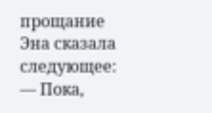прощание Эна сказала следующее:
— Пока,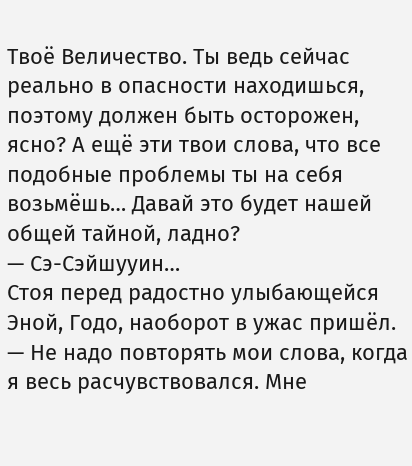Твоё Величество. Ты ведь сейчас реально в опасности находишься, поэтому должен быть осторожен, ясно? А ещё эти твои слова, что все подобные проблемы ты на себя возьмёшь… Давай это будет нашей общей тайной, ладно?
— Сэ-Сэйшууин…
Стоя перед радостно улыбающейся Эной, Годо, наоборот в ужас пришёл.
— Не надо повторять мои слова, когда я весь расчувствовался. Мне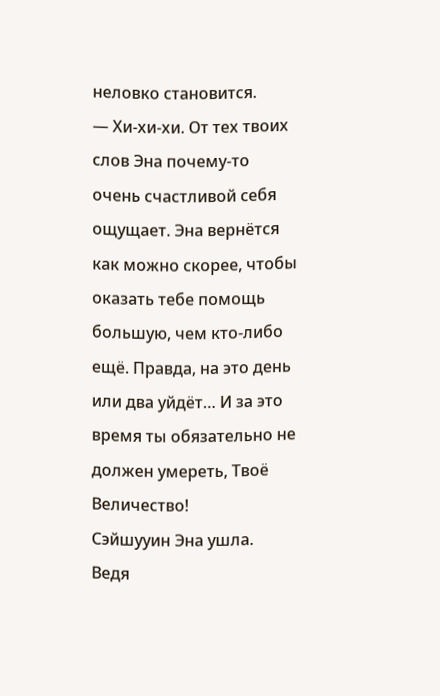неловко становится.
— Хи-хи-хи. От тех твоих слов Эна почему-то очень счастливой себя ощущает. Эна вернётся как можно скорее, чтобы оказать тебе помощь большую, чем кто-либо ещё. Правда, на это день или два уйдёт… И за это время ты обязательно не должен умереть, Твоё Величество!
Сэйшууин Эна ушла.
Ведя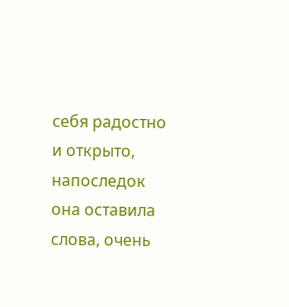себя радостно и открыто, напоследок она оставила слова, очень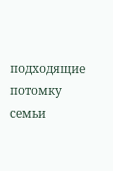подходящие потомку семьи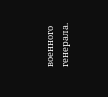военного генерала.